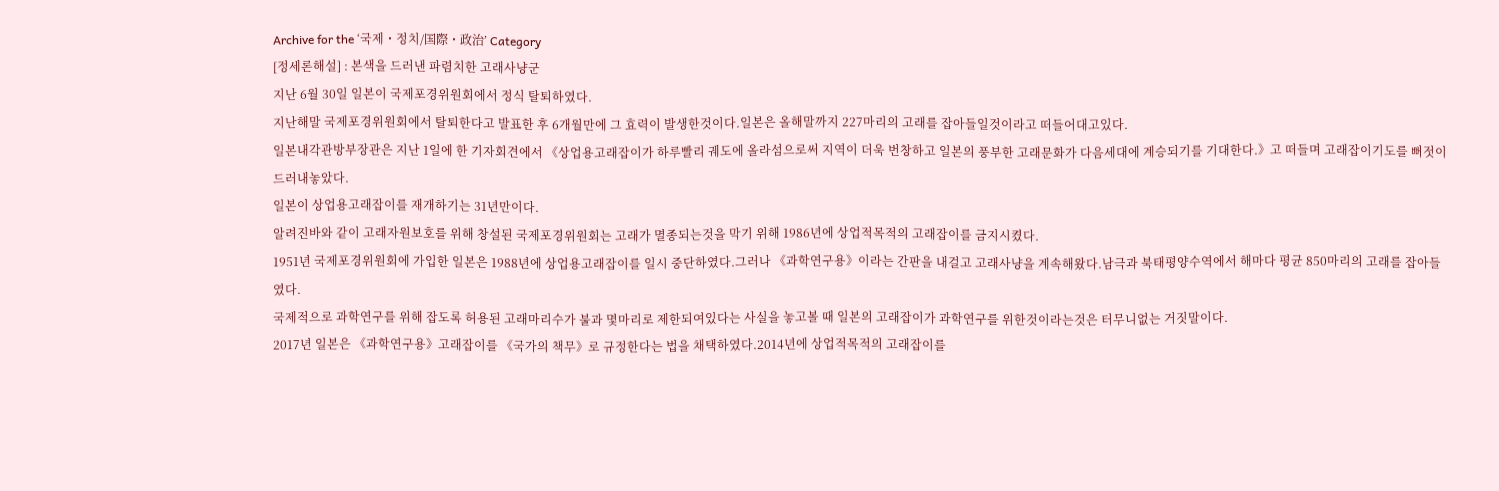Archive for the ‘국제・정치/国際・政治’ Category
[정세론해설] : 본색을 드러낸 파렴치한 고래사냥군
지난 6월 30일 일본이 국제포경위원회에서 정식 탈퇴하였다.
지난해말 국제포경위원회에서 탈퇴한다고 발표한 후 6개월만에 그 효력이 발생한것이다.일본은 올해말까지 227마리의 고래를 잡아들일것이라고 떠들어대고있다.
일본내각관방부장관은 지난 1일에 한 기자회견에서 《상업용고래잡이가 하루빨리 궤도에 올라섬으로써 지역이 더욱 번창하고 일본의 풍부한 고래문화가 다음세대에 계승되기를 기대한다.》고 떠들며 고래잡이기도를 뻐젓이 드러내놓았다.
일본이 상업용고래잡이를 재개하기는 31년만이다.
알려진바와 같이 고래자원보호를 위해 창설된 국제포경위원회는 고래가 멸종되는것을 막기 위해 1986년에 상업적목적의 고래잡이를 금지시켰다.
1951년 국제포경위원회에 가입한 일본은 1988년에 상업용고래잡이를 일시 중단하였다.그러나 《과학연구용》이라는 간판을 내걸고 고래사냥을 계속해왔다.남극과 북태평양수역에서 해마다 평균 850마리의 고래를 잡아들였다.
국제적으로 과학연구를 위해 잡도록 허용된 고래마리수가 불과 몇마리로 제한되여있다는 사실을 놓고볼 때 일본의 고래잡이가 과학연구를 위한것이라는것은 터무니없는 거짓말이다.
2017년 일본은 《과학연구용》고래잡이를 《국가의 책무》로 규정한다는 법을 채택하였다.2014년에 상업적목적의 고래잡이를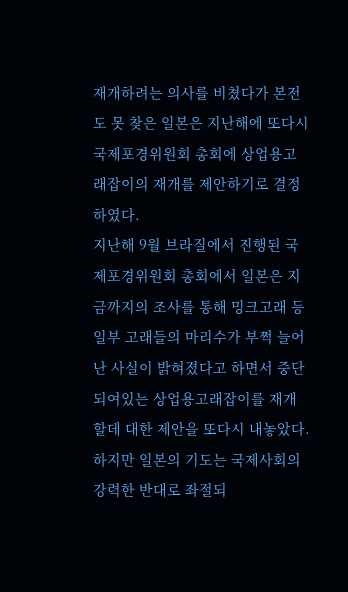재개하려는 의사를 비쳤다가 본전도 못 찾은 일본은 지난해에 또다시 국제포경위원회 총회에 상업용고래잡이의 재개를 제안하기로 결정하였다.
지난해 9월 브라질에서 진행된 국제포경위원회 총회에서 일본은 지금까지의 조사를 통해 밍크고래 등 일부 고래들의 마리수가 부쩍 늘어난 사실이 밝혀졌다고 하면서 중단되여있는 상업용고래잡이를 재개할데 대한 제안을 또다시 내놓았다.하지만 일본의 기도는 국제사회의 강력한 반대로 좌절되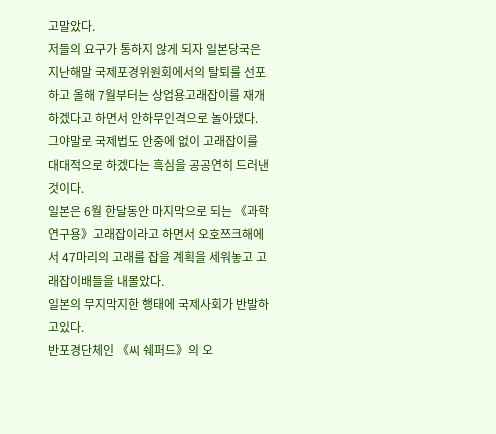고말았다.
저들의 요구가 통하지 않게 되자 일본당국은 지난해말 국제포경위원회에서의 탈퇴를 선포하고 올해 7월부터는 상업용고래잡이를 재개하겠다고 하면서 안하무인격으로 놀아댔다.
그야말로 국제법도 안중에 없이 고래잡이를 대대적으로 하겠다는 흑심을 공공연히 드러낸것이다.
일본은 6월 한달동안 마지막으로 되는 《과학연구용》고래잡이라고 하면서 오호쯔크해에서 47마리의 고래를 잡을 계획을 세워놓고 고래잡이배들을 내몰았다.
일본의 무지막지한 행태에 국제사회가 반발하고있다.
반포경단체인 《씨 쉐퍼드》의 오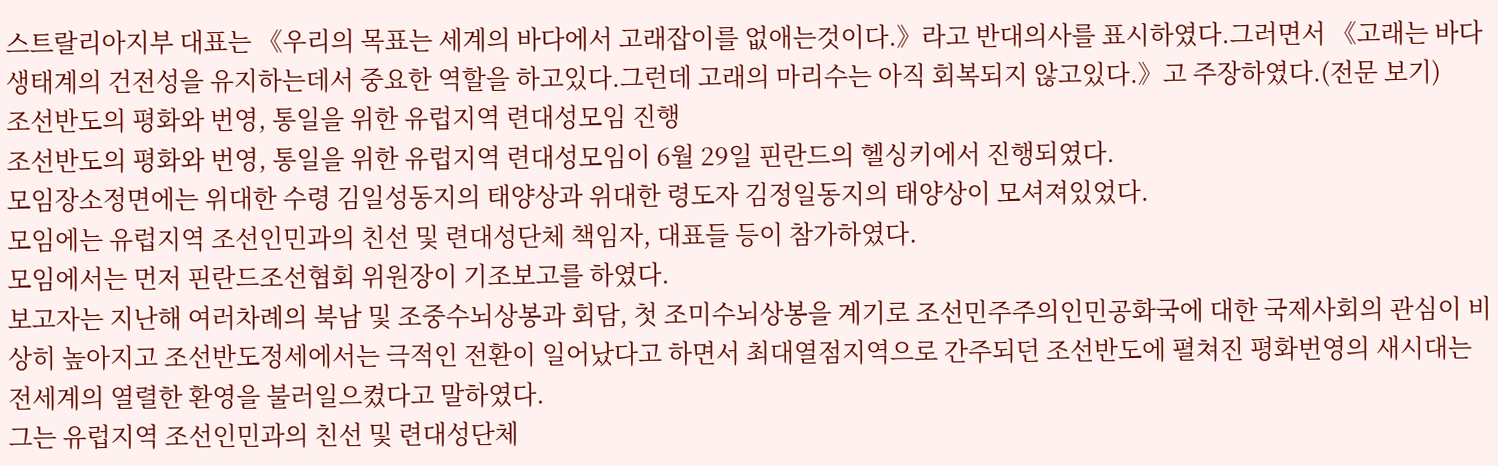스트랄리아지부 대표는 《우리의 목표는 세계의 바다에서 고래잡이를 없애는것이다.》라고 반대의사를 표시하였다.그러면서 《고래는 바다생태계의 건전성을 유지하는데서 중요한 역할을 하고있다.그런데 고래의 마리수는 아직 회복되지 않고있다.》고 주장하였다.(전문 보기)
조선반도의 평화와 번영, 통일을 위한 유럽지역 련대성모임 진행
조선반도의 평화와 번영, 통일을 위한 유럽지역 련대성모임이 6월 29일 핀란드의 헬싱키에서 진행되였다.
모임장소정면에는 위대한 수령 김일성동지의 태양상과 위대한 령도자 김정일동지의 태양상이 모셔져있었다.
모임에는 유럽지역 조선인민과의 친선 및 련대성단체 책임자, 대표들 등이 참가하였다.
모임에서는 먼저 핀란드조선협회 위원장이 기조보고를 하였다.
보고자는 지난해 여러차례의 북남 및 조중수뇌상봉과 회담, 첫 조미수뇌상봉을 계기로 조선민주주의인민공화국에 대한 국제사회의 관심이 비상히 높아지고 조선반도정세에서는 극적인 전환이 일어났다고 하면서 최대열점지역으로 간주되던 조선반도에 펼쳐진 평화번영의 새시대는 전세계의 열렬한 환영을 불러일으켰다고 말하였다.
그는 유럽지역 조선인민과의 친선 및 련대성단체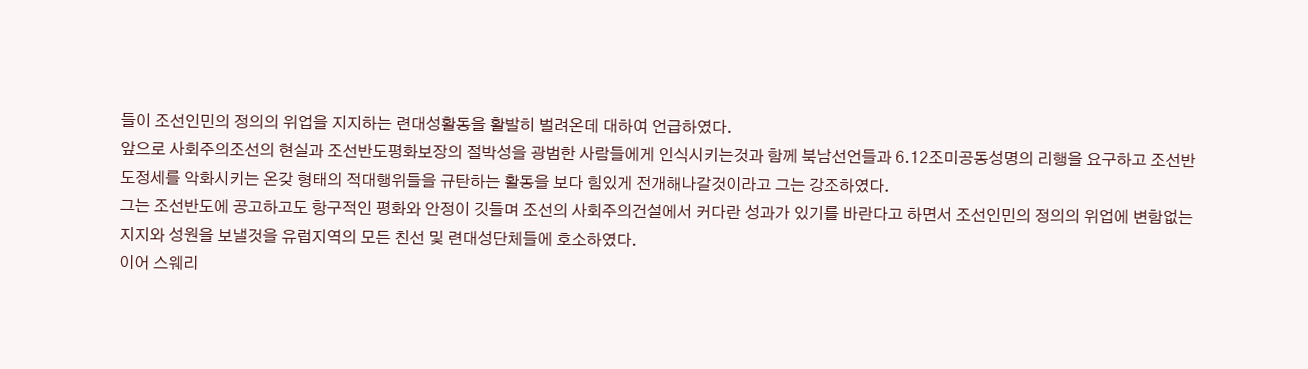들이 조선인민의 정의의 위업을 지지하는 련대성활동을 활발히 벌려온데 대하여 언급하였다.
앞으로 사회주의조선의 현실과 조선반도평화보장의 절박성을 광범한 사람들에게 인식시키는것과 함께 북남선언들과 6.12조미공동성명의 리행을 요구하고 조선반도정세를 악화시키는 온갖 형태의 적대행위들을 규탄하는 활동을 보다 힘있게 전개해나갈것이라고 그는 강조하였다.
그는 조선반도에 공고하고도 항구적인 평화와 안정이 깃들며 조선의 사회주의건설에서 커다란 성과가 있기를 바란다고 하면서 조선인민의 정의의 위업에 변함없는 지지와 성원을 보낼것을 유럽지역의 모든 친선 및 련대성단체들에 호소하였다.
이어 스웨리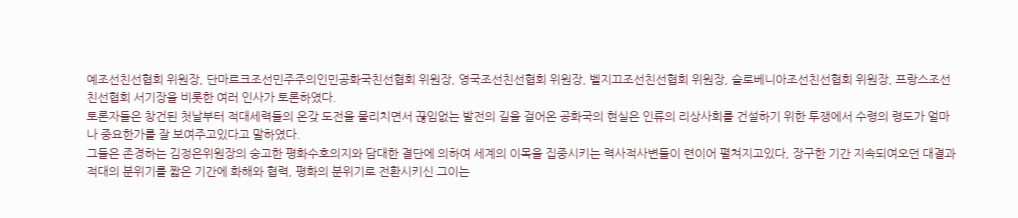예조선친선협회 위원장, 단마르크조선민주주의인민공화국친선협회 위원장, 영국조선친선협회 위원장, 벨지끄조선친선협회 위원장, 슬로베니아조선친선협회 위원장, 프랑스조선친선협회 서기장을 비롯한 여러 인사가 토론하였다.
토론자들은 창건된 첫날부터 적대세력들의 온갖 도전을 물리치면서 끊임없는 발전의 길을 걸어온 공화국의 현실은 인류의 리상사회를 건설하기 위한 투쟁에서 수령의 령도가 얼마나 중요한가를 잘 보여주고있다고 말하였다.
그들은 존경하는 김정은위원장의 숭고한 평화수호의지와 담대한 결단에 의하여 세계의 이목을 집중시키는 력사적사변들이 련이어 펼쳐지고있다, 장구한 기간 지속되여오던 대결과 적대의 분위기를 짧은 기간에 화해와 협력, 평화의 분위기로 전환시키신 그이는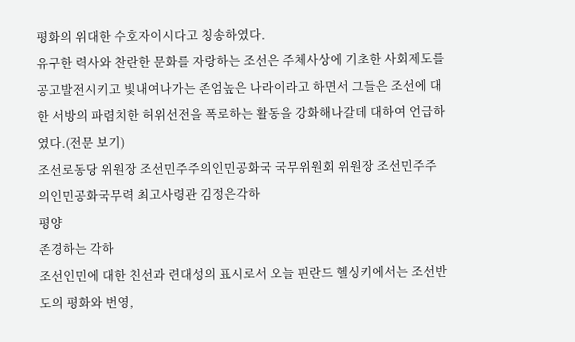평화의 위대한 수호자이시다고 칭송하였다.
유구한 력사와 찬란한 문화를 자랑하는 조선은 주체사상에 기초한 사회제도를 공고발전시키고 빛내여나가는 존엄높은 나라이라고 하면서 그들은 조선에 대한 서방의 파렴치한 허위선전을 폭로하는 활동을 강화해나갈데 대하여 언급하였다.(전문 보기)
조선로동당 위원장 조선민주주의인민공화국 국무위원회 위원장 조선민주주의인민공화국무력 최고사령관 김정은각하
평양
존경하는 각하
조선인민에 대한 친선과 련대성의 표시로서 오늘 핀란드 헬싱키에서는 조선반도의 평화와 번영,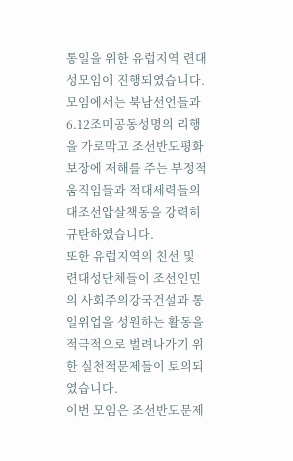통일을 위한 유럽지역 련대성모임이 진행되였습니다.
모임에서는 북남선언들과 6.12조미공동성명의 리행을 가로막고 조선반도평화보장에 저해를 주는 부정적움직임들과 적대세력들의 대조선압살책동을 강력히 규탄하였습니다.
또한 유럽지역의 친선 및 련대성단체들이 조선인민의 사회주의강국건설과 통일위업을 성원하는 활동을 적극적으로 벌려나가기 위한 실천적문제들이 토의되였습니다.
이번 모임은 조선반도문제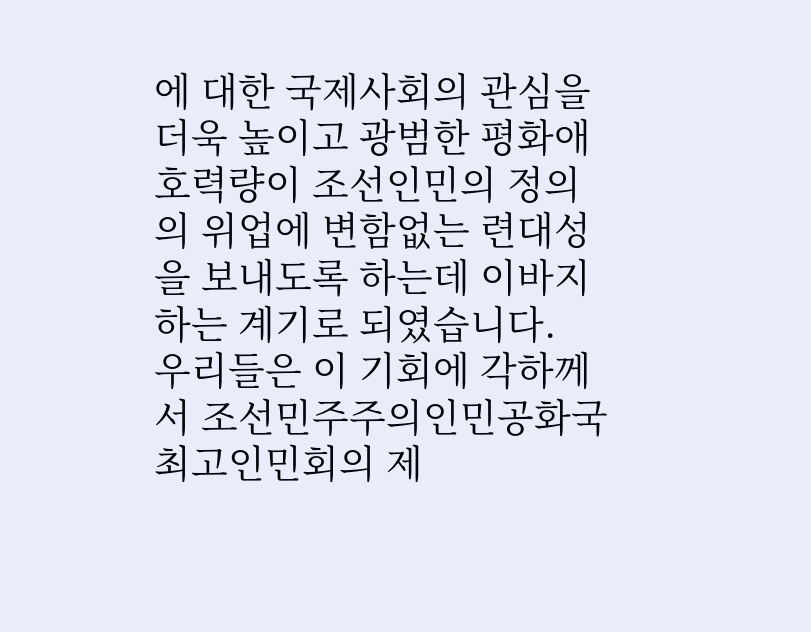에 대한 국제사회의 관심을 더욱 높이고 광범한 평화애호력량이 조선인민의 정의의 위업에 변함없는 련대성을 보내도록 하는데 이바지하는 계기로 되였습니다.
우리들은 이 기회에 각하께서 조선민주주의인민공화국 최고인민회의 제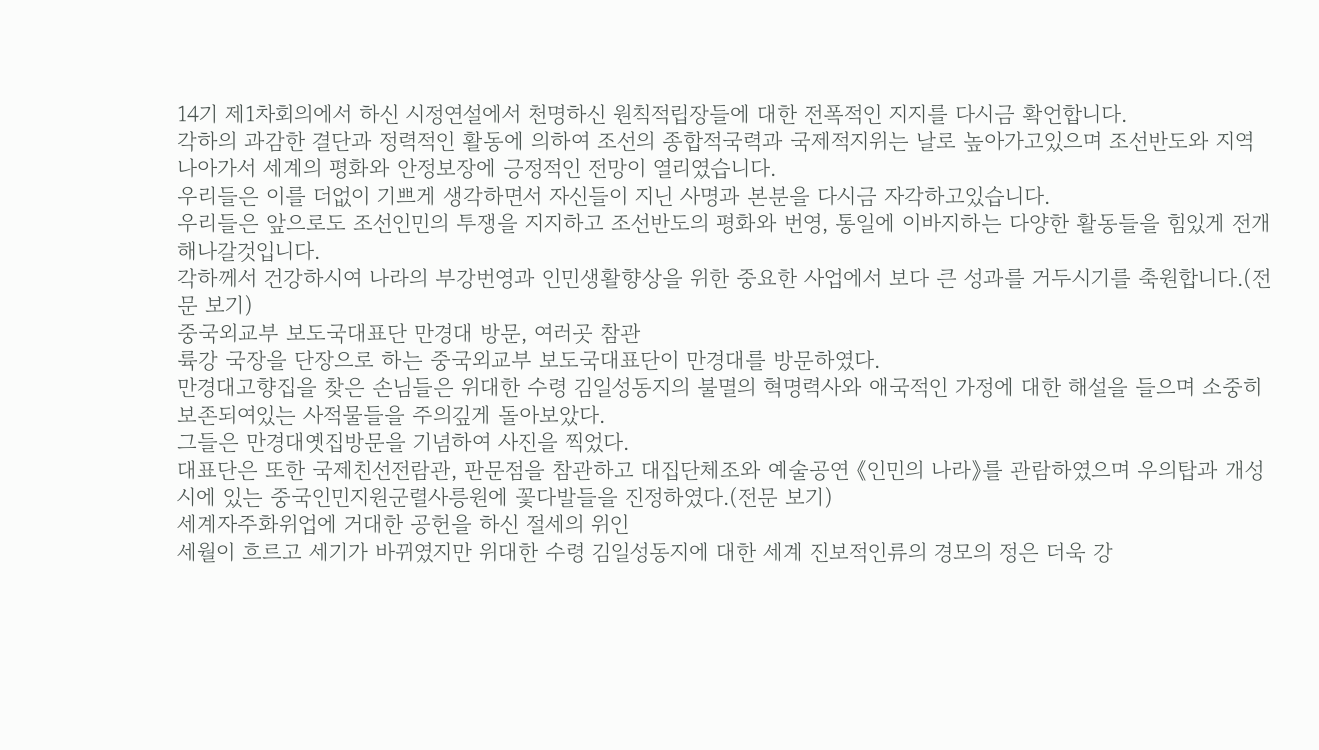14기 제1차회의에서 하신 시정연설에서 천명하신 원칙적립장들에 대한 전폭적인 지지를 다시금 확언합니다.
각하의 과감한 결단과 정력적인 활동에 의하여 조선의 종합적국력과 국제적지위는 날로 높아가고있으며 조선반도와 지역 나아가서 세계의 평화와 안정보장에 긍정적인 전망이 열리였습니다.
우리들은 이를 더없이 기쁘게 생각하면서 자신들이 지닌 사명과 본분을 다시금 자각하고있습니다.
우리들은 앞으로도 조선인민의 투쟁을 지지하고 조선반도의 평화와 번영, 통일에 이바지하는 다양한 활동들을 힘있게 전개해나갈것입니다.
각하께서 건강하시여 나라의 부강번영과 인민생활향상을 위한 중요한 사업에서 보다 큰 성과를 거두시기를 축원합니다.(전문 보기)
중국외교부 보도국대표단 만경대 방문, 여러곳 참관
륙강 국장을 단장으로 하는 중국외교부 보도국대표단이 만경대를 방문하였다.
만경대고향집을 찾은 손님들은 위대한 수령 김일성동지의 불멸의 혁명력사와 애국적인 가정에 대한 해설을 들으며 소중히 보존되여있는 사적물들을 주의깊게 돌아보았다.
그들은 만경대옛집방문을 기념하여 사진을 찍었다.
대표단은 또한 국제친선전람관, 판문점을 참관하고 대집단체조와 예술공연 《인민의 나라》를 관람하였으며 우의탑과 개성시에 있는 중국인민지원군렬사릉원에 꽃다발들을 진정하였다.(전문 보기)
세계자주화위업에 거대한 공헌을 하신 절세의 위인
세월이 흐르고 세기가 바뀌였지만 위대한 수령 김일성동지에 대한 세계 진보적인류의 경모의 정은 더욱 강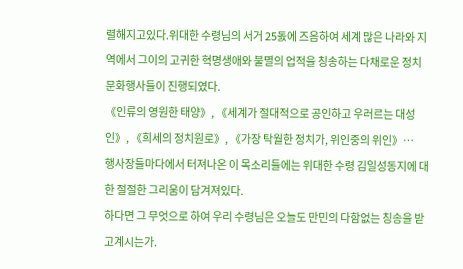렬해지고있다.위대한 수령님의 서거 25돐에 즈음하여 세계 많은 나라와 지역에서 그이의 고귀한 혁명생애와 불멸의 업적을 칭송하는 다채로운 정치문화행사들이 진행되였다.
《인류의 영원한 태양》, 《세계가 절대적으로 공인하고 우러르는 대성인》, 《희세의 정치원로》, 《가장 탁월한 정치가, 위인중의 위인》…
행사장들마다에서 터져나온 이 목소리들에는 위대한 수령 김일성동지에 대한 절절한 그리움이 담겨져있다.
하다면 그 무엇으로 하여 우리 수령님은 오늘도 만민의 다함없는 칭송을 받고계시는가.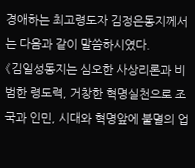경애하는 최고령도자 김정은동지께서는 다음과 같이 말씀하시였다.
《김일성동지는 심오한 사상리론과 비범한 령도력, 거창한 혁명실천으로 조국과 인민, 시대와 혁명앞에 불멸의 업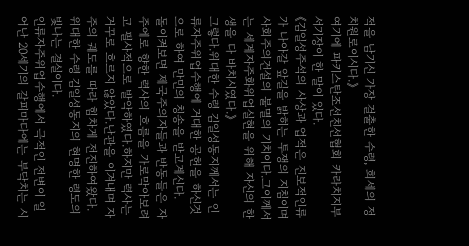적을 남기신 가장 걸출한 수령, 희세의 정치원로이시다.》
여기에 파키스탄조선친선협회 카라치지부 서기장이 한 말이 있다.
《김일성주석의 사상과 업적은 진보적인류가 나아갈 앞길을 밝히는 투쟁의 지침이며 사회주의건설의 불멸의 기치이다.그이께서는 세계자주화위업실현을 위해 자신의 한생을 다 바치시였다.》
그렇다.위대한 수령 김일성동지께서는 인류자주위업수행에 거대한 공헌을 하신것으로 하여 만민의 칭송을 받고계신다.
돌이켜보면 제국주의자들과 반동들은 자주에로 향한 력사의 흐름을 가로막아보려고 필사적으로 발악하였다.하지만 력사는 거꾸로 흐르지 않았다.난관을 이겨내며 자주의 궤도를 따라 힘차게 전진하여왔다.
위대한 수령 김일성동지의 현명한 령도의 빛나는 결실이다.
인류자주위업수행에서 극적인 전변이 일어난 20세기의 갈피마다에는 부닥치는 시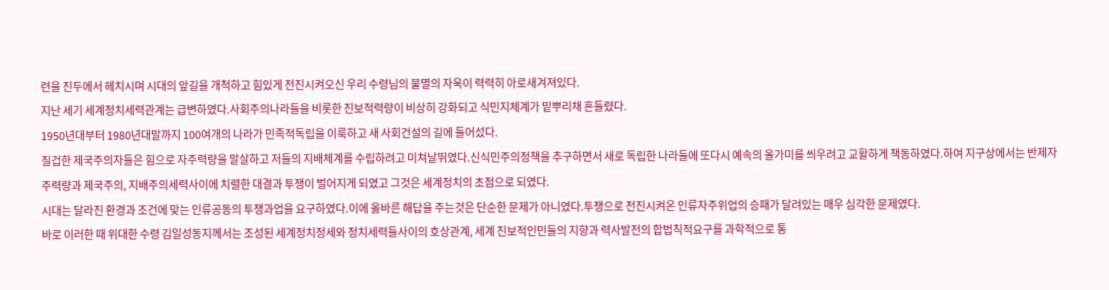련을 진두에서 헤치시며 시대의 앞길을 개척하고 힘있게 전진시켜오신 우리 수령님의 불멸의 자욱이 력력히 아로새겨져있다.
지난 세기 세계정치세력관계는 급변하였다.사회주의나라들을 비롯한 진보적력량이 비상히 강화되고 식민지체계가 밑뿌리채 흔들렸다.
1950년대부터 1980년대말까지 100여개의 나라가 민족적독립을 이룩하고 새 사회건설의 길에 들어섰다.
질겁한 제국주의자들은 힘으로 자주력량을 말살하고 저들의 지배체계를 수립하려고 미쳐날뛰였다.신식민주의정책을 추구하면서 새로 독립한 나라들에 또다시 예속의 올가미를 씌우려고 교활하게 책동하였다.하여 지구상에서는 반제자주력량과 제국주의, 지배주의세력사이에 치렬한 대결과 투쟁이 벌어지게 되였고 그것은 세계정치의 초점으로 되였다.
시대는 달라진 환경과 조건에 맞는 인류공동의 투쟁과업을 요구하였다.이에 옳바른 해답을 주는것은 단순한 문제가 아니였다.투쟁으로 전진시켜온 인류자주위업의 승패가 달려있는 매우 심각한 문제였다.
바로 이러한 때 위대한 수령 김일성동지께서는 조성된 세계정치정세와 정치세력들사이의 호상관계, 세계 진보적인민들의 지향과 력사발전의 합법칙적요구를 과학적으로 통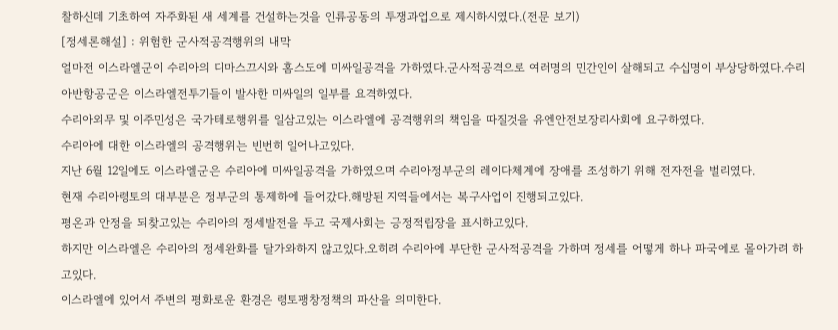찰하신데 기초하여 자주화된 새 세계를 건설하는것을 인류공동의 투쟁과업으로 제시하시였다.(전문 보기)
[정세론해설] : 위험한 군사적공격행위의 내막
얼마전 이스라엘군이 수리아의 디마스끄시와 홈스도에 미싸일공격을 가하였다.군사적공격으로 여러명의 민간인이 살해되고 수십명이 부상당하였다.수리아반항공군은 이스라엘전투기들이 발사한 미싸일의 일부를 요격하였다.
수리아외무 및 이주민성은 국가테로행위를 일삼고있는 이스라엘에 공격행위의 책임을 따질것을 유엔안전보장리사회에 요구하였다.
수리아에 대한 이스라엘의 공격행위는 빈번히 일어나고있다.
지난 6월 12일에도 이스라엘군은 수리아에 미싸일공격을 가하였으며 수리아정부군의 레이다체계에 장애를 조성하기 위해 전자전을 벌리였다.
현재 수리아령토의 대부분은 정부군의 통제하에 들어갔다.해방된 지역들에서는 복구사업이 진행되고있다.
평온과 안정을 되찾고있는 수리아의 정세발전을 두고 국제사회는 긍정적립장을 표시하고있다.
하지만 이스라엘은 수리아의 정세완화를 달가와하지 않고있다.오히려 수리아에 부단한 군사적공격을 가하며 정세를 어떻게 하나 파국에로 몰아가려 하고있다.
이스라엘에 있어서 주변의 평화로운 환경은 령토팽창정책의 파산을 의미한다.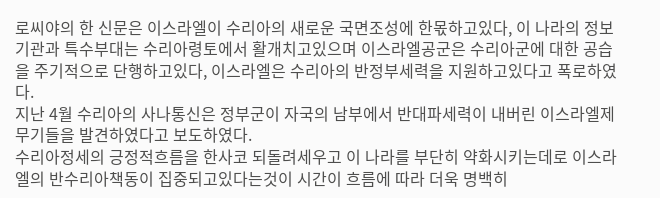로씨야의 한 신문은 이스라엘이 수리아의 새로운 국면조성에 한몫하고있다, 이 나라의 정보기관과 특수부대는 수리아령토에서 활개치고있으며 이스라엘공군은 수리아군에 대한 공습을 주기적으로 단행하고있다, 이스라엘은 수리아의 반정부세력을 지원하고있다고 폭로하였다.
지난 4월 수리아의 사나통신은 정부군이 자국의 남부에서 반대파세력이 내버린 이스라엘제무기들을 발견하였다고 보도하였다.
수리아정세의 긍정적흐름을 한사코 되돌려세우고 이 나라를 부단히 약화시키는데로 이스라엘의 반수리아책동이 집중되고있다는것이 시간이 흐름에 따라 더욱 명백히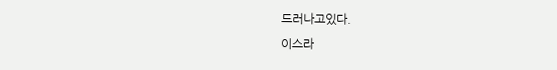드러나고있다.
이스라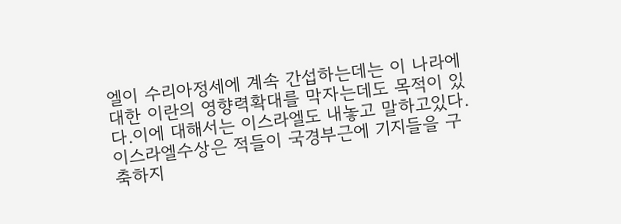엘이 수리아정세에 계속 간섭하는데는 이 나라에 대한 이란의 영향력확대를 막자는데도 목적이 있다.이에 대해서는 이스라엘도 내놓고 말하고있다.
이스라엘수상은 적들이 국경부근에 기지들을 구축하지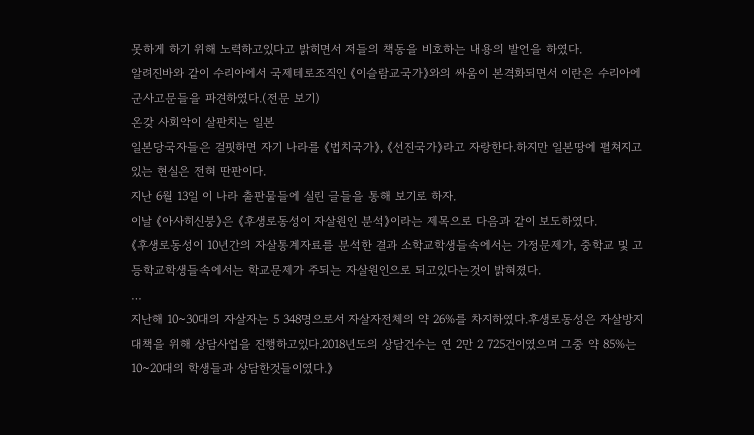못하게 하기 위해 노력하고있다고 밝히면서 저들의 책동을 비호하는 내용의 발언을 하였다.
알려진바와 같이 수리아에서 국제테로조직인 《이슬람교국가》와의 싸움이 본격화되면서 이란은 수리아에 군사고문들을 파견하였다.(전문 보기)
온갖 사회악이 살판치는 일본
일본당국자들은 걸핏하면 자기 나라를 《법치국가》, 《선진국가》라고 자랑한다.하지만 일본땅에 펼쳐지고있는 현실은 전혀 딴판이다.
지난 6월 13일 이 나라 출판물들에 실린 글들을 통해 보기로 하자.
이날 《아사히신붕》은 《후생로동성이 자살원인 분석》이라는 제목으로 다음과 같이 보도하였다.
《후생로동성이 10년간의 자살통계자료를 분석한 결과 소학교학생들속에서는 가정문제가, 중학교 및 고등학교학생들속에서는 학교문제가 주되는 자살원인으로 되고있다는것이 밝혀졌다.
…
지난해 10~30대의 자살자는 5 348명으로서 자살자전체의 약 26%를 차지하였다.후생로동성은 자살방지대책을 위해 상담사업을 진행하고있다.2018년도의 상담건수는 연 2만 2 725건이였으며 그중 약 85%는 10~20대의 학생들과 상담한것들이였다.》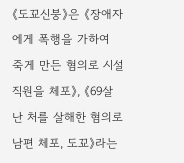《도꾜신붕》은 《장애자에게 폭행을 가하여 죽게 만든 혐의로 시설직원을 체포》, 《69살 난 처를 살해한 혐의로 남편 체포, 도꾜》라는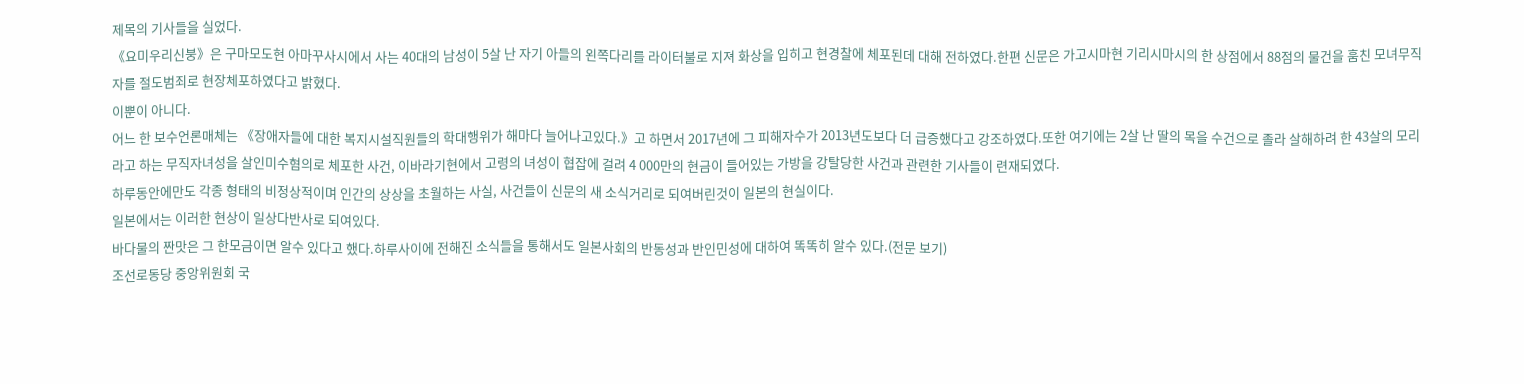제목의 기사들을 실었다.
《요미우리신붕》은 구마모도현 아마꾸사시에서 사는 40대의 남성이 5살 난 자기 아들의 왼쪽다리를 라이터불로 지져 화상을 입히고 현경찰에 체포된데 대해 전하였다.한편 신문은 가고시마현 기리시마시의 한 상점에서 88점의 물건을 훔친 모녀무직자를 절도범죄로 현장체포하였다고 밝혔다.
이뿐이 아니다.
어느 한 보수언론매체는 《장애자들에 대한 복지시설직원들의 학대행위가 해마다 늘어나고있다.》고 하면서 2017년에 그 피해자수가 2013년도보다 더 급증했다고 강조하였다.또한 여기에는 2살 난 딸의 목을 수건으로 졸라 살해하려 한 43살의 모리라고 하는 무직자녀성을 살인미수혐의로 체포한 사건, 이바라기현에서 고령의 녀성이 협잡에 걸려 4 000만의 현금이 들어있는 가방을 강탈당한 사건과 관련한 기사들이 련재되였다.
하루동안에만도 각종 형태의 비정상적이며 인간의 상상을 초월하는 사실, 사건들이 신문의 새 소식거리로 되여버린것이 일본의 현실이다.
일본에서는 이러한 현상이 일상다반사로 되여있다.
바다물의 짠맛은 그 한모금이면 알수 있다고 했다.하루사이에 전해진 소식들을 통해서도 일본사회의 반동성과 반인민성에 대하여 똑똑히 알수 있다.(전문 보기)
조선로동당 중앙위원회 국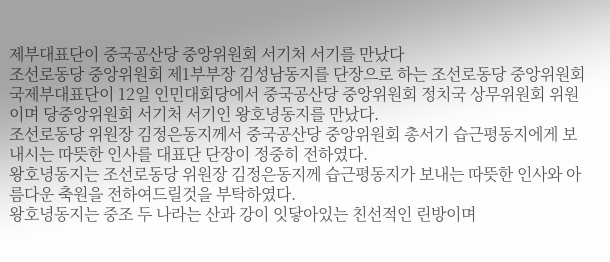제부대표단이 중국공산당 중앙위원회 서기처 서기를 만났다
조선로동당 중앙위원회 제1부부장 김성남동지를 단장으로 하는 조선로동당 중앙위원회 국제부대표단이 12일 인민대회당에서 중국공산당 중앙위원회 정치국 상무위원회 위원이며 당중앙위원회 서기처 서기인 왕호녕동지를 만났다.
조선로동당 위원장 김정은동지께서 중국공산당 중앙위원회 총서기 습근평동지에게 보내시는 따뜻한 인사를 대표단 단장이 정중히 전하였다.
왕호녕동지는 조선로동당 위원장 김정은동지께 습근평동지가 보내는 따뜻한 인사와 아름다운 축원을 전하여드릴것을 부탁하였다.
왕호녕동지는 중조 두 나라는 산과 강이 잇닿아있는 친선적인 린방이며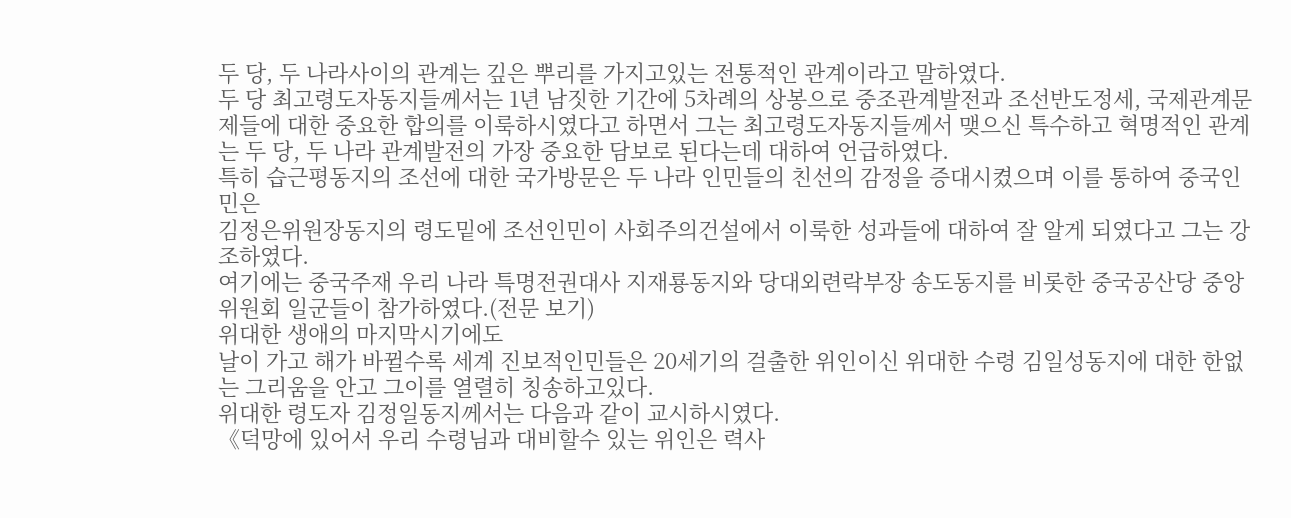두 당, 두 나라사이의 관계는 깊은 뿌리를 가지고있는 전통적인 관계이라고 말하였다.
두 당 최고령도자동지들께서는 1년 남짓한 기간에 5차례의 상봉으로 중조관계발전과 조선반도정세, 국제관계문제들에 대한 중요한 합의를 이룩하시였다고 하면서 그는 최고령도자동지들께서 맺으신 특수하고 혁명적인 관계는 두 당, 두 나라 관계발전의 가장 중요한 담보로 된다는데 대하여 언급하였다.
특히 습근평동지의 조선에 대한 국가방문은 두 나라 인민들의 친선의 감정을 증대시켰으며 이를 통하여 중국인민은
김정은위원장동지의 령도밑에 조선인민이 사회주의건설에서 이룩한 성과들에 대하여 잘 알게 되였다고 그는 강조하였다.
여기에는 중국주재 우리 나라 특명전권대사 지재룡동지와 당대외련락부장 송도동지를 비롯한 중국공산당 중앙위원회 일군들이 참가하였다.(전문 보기)
위대한 생애의 마지막시기에도
날이 가고 해가 바뀔수록 세계 진보적인민들은 20세기의 걸출한 위인이신 위대한 수령 김일성동지에 대한 한없는 그리움을 안고 그이를 열렬히 칭송하고있다.
위대한 령도자 김정일동지께서는 다음과 같이 교시하시였다.
《덕망에 있어서 우리 수령님과 대비할수 있는 위인은 력사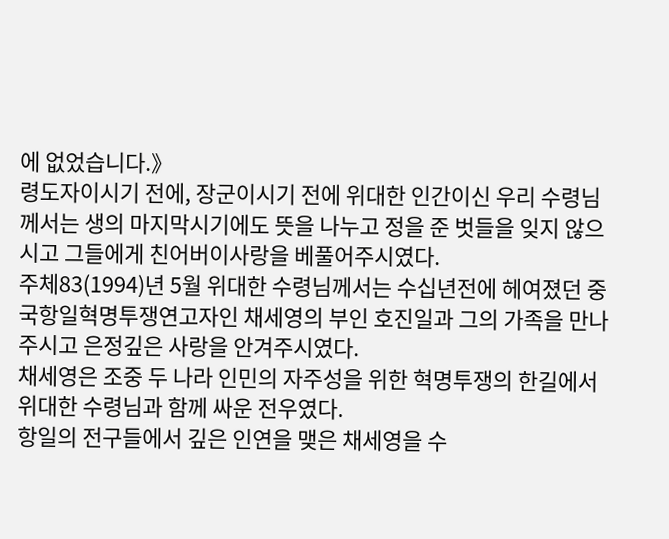에 없었습니다.》
령도자이시기 전에, 장군이시기 전에 위대한 인간이신 우리 수령님께서는 생의 마지막시기에도 뜻을 나누고 정을 준 벗들을 잊지 않으시고 그들에게 친어버이사랑을 베풀어주시였다.
주체83(1994)년 5월 위대한 수령님께서는 수십년전에 헤여졌던 중국항일혁명투쟁연고자인 채세영의 부인 호진일과 그의 가족을 만나주시고 은정깊은 사랑을 안겨주시였다.
채세영은 조중 두 나라 인민의 자주성을 위한 혁명투쟁의 한길에서 위대한 수령님과 함께 싸운 전우였다.
항일의 전구들에서 깊은 인연을 맺은 채세영을 수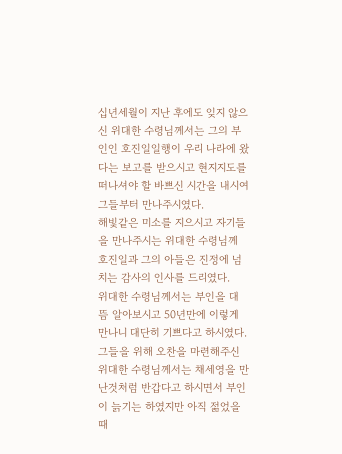십년세월이 지난 후에도 잊지 않으신 위대한 수령님께서는 그의 부인인 호진일일행이 우리 나라에 왔다는 보고를 받으시고 현지지도를 떠나셔야 할 바쁘신 시간을 내시여 그들부터 만나주시였다.
해빛같은 미소를 지으시고 자기들을 만나주시는 위대한 수령님께 호진일과 그의 아들은 진정에 넘치는 감사의 인사를 드리였다.
위대한 수령님께서는 부인을 대뜸 알아보시고 50년만에 이렇게 만나니 대단히 기쁘다고 하시였다.그들을 위해 오찬을 마련해주신 위대한 수령님께서는 채세영을 만난것처럼 반갑다고 하시면서 부인이 늙기는 하였지만 아직 젊었을 때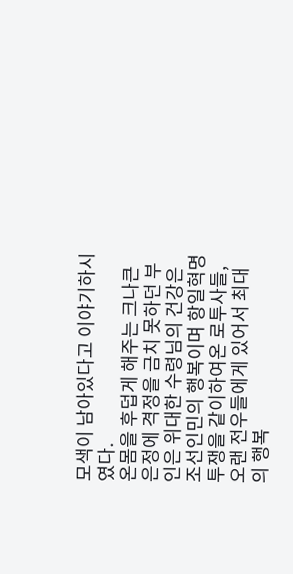모색이 남아있다고 이야기하시였다.
온몸을 후덥게 해주는 크나큰 은정에 격정을 금치 못하던 부인은 위대한 수령님의 건강은 조선인민의 행복이며 항일혁명투쟁을 같이하여온 로투사들, 오랜 전우들에게 있어서 최대의 행복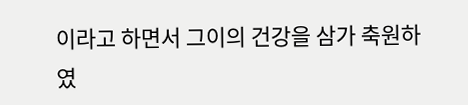이라고 하면서 그이의 건강을 삼가 축원하였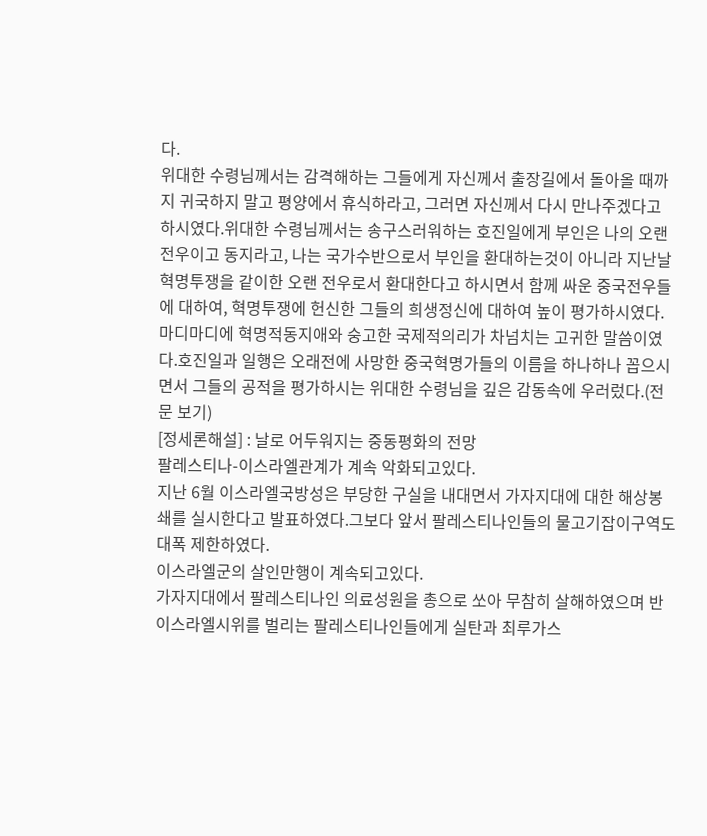다.
위대한 수령님께서는 감격해하는 그들에게 자신께서 출장길에서 돌아올 때까지 귀국하지 말고 평양에서 휴식하라고, 그러면 자신께서 다시 만나주겠다고 하시였다.위대한 수령님께서는 송구스러워하는 호진일에게 부인은 나의 오랜 전우이고 동지라고, 나는 국가수반으로서 부인을 환대하는것이 아니라 지난날 혁명투쟁을 같이한 오랜 전우로서 환대한다고 하시면서 함께 싸운 중국전우들에 대하여, 혁명투쟁에 헌신한 그들의 희생정신에 대하여 높이 평가하시였다.
마디마디에 혁명적동지애와 숭고한 국제적의리가 차넘치는 고귀한 말씀이였다.호진일과 일행은 오래전에 사망한 중국혁명가들의 이름을 하나하나 꼽으시면서 그들의 공적을 평가하시는 위대한 수령님을 깊은 감동속에 우러렀다.(전문 보기)
[정세론해설] : 날로 어두워지는 중동평화의 전망
팔레스티나-이스라엘관계가 계속 악화되고있다.
지난 6월 이스라엘국방성은 부당한 구실을 내대면서 가자지대에 대한 해상봉쇄를 실시한다고 발표하였다.그보다 앞서 팔레스티나인들의 물고기잡이구역도 대폭 제한하였다.
이스라엘군의 살인만행이 계속되고있다.
가자지대에서 팔레스티나인 의료성원을 총으로 쏘아 무참히 살해하였으며 반이스라엘시위를 벌리는 팔레스티나인들에게 실탄과 최루가스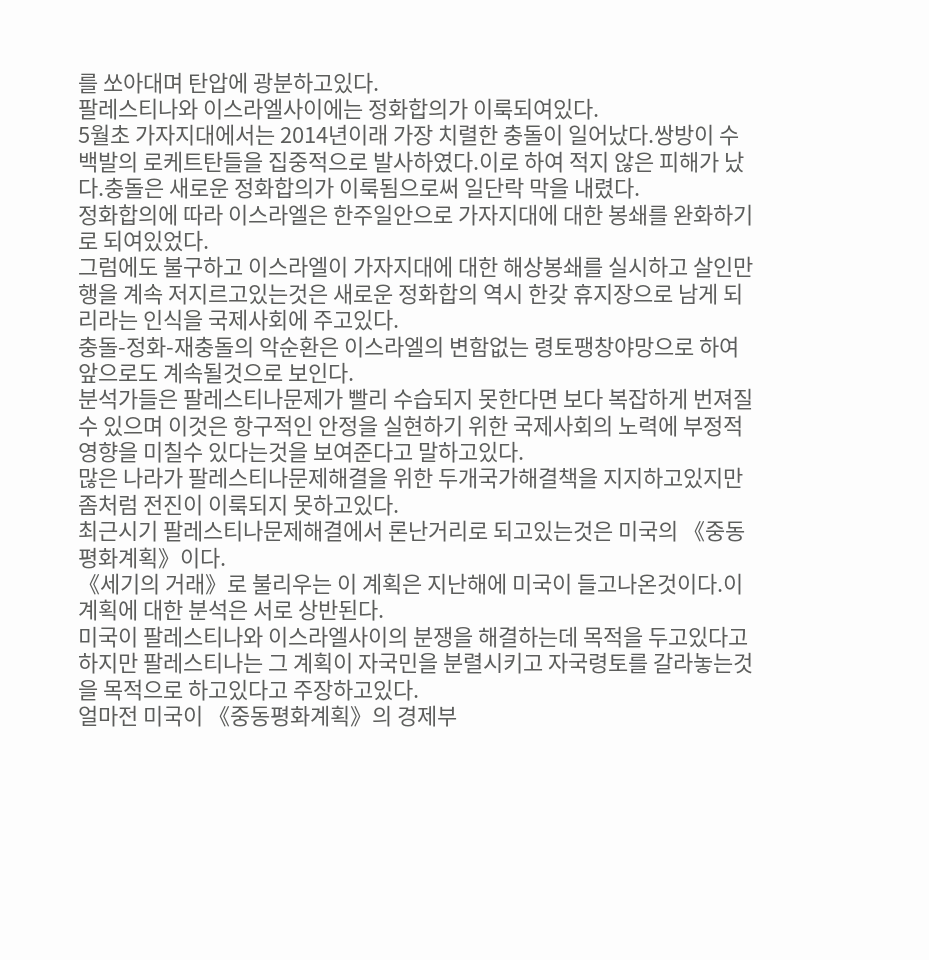를 쏘아대며 탄압에 광분하고있다.
팔레스티나와 이스라엘사이에는 정화합의가 이룩되여있다.
5월초 가자지대에서는 2014년이래 가장 치렬한 충돌이 일어났다.쌍방이 수백발의 로케트탄들을 집중적으로 발사하였다.이로 하여 적지 않은 피해가 났다.충돌은 새로운 정화합의가 이룩됨으로써 일단락 막을 내렸다.
정화합의에 따라 이스라엘은 한주일안으로 가자지대에 대한 봉쇄를 완화하기로 되여있었다.
그럼에도 불구하고 이스라엘이 가자지대에 대한 해상봉쇄를 실시하고 살인만행을 계속 저지르고있는것은 새로운 정화합의 역시 한갖 휴지장으로 남게 되리라는 인식을 국제사회에 주고있다.
충돌-정화-재충돌의 악순환은 이스라엘의 변함없는 령토팽창야망으로 하여 앞으로도 계속될것으로 보인다.
분석가들은 팔레스티나문제가 빨리 수습되지 못한다면 보다 복잡하게 번져질수 있으며 이것은 항구적인 안정을 실현하기 위한 국제사회의 노력에 부정적영향을 미칠수 있다는것을 보여준다고 말하고있다.
많은 나라가 팔레스티나문제해결을 위한 두개국가해결책을 지지하고있지만 좀처럼 전진이 이룩되지 못하고있다.
최근시기 팔레스티나문제해결에서 론난거리로 되고있는것은 미국의 《중동평화계획》이다.
《세기의 거래》로 불리우는 이 계획은 지난해에 미국이 들고나온것이다.이 계획에 대한 분석은 서로 상반된다.
미국이 팔레스티나와 이스라엘사이의 분쟁을 해결하는데 목적을 두고있다고 하지만 팔레스티나는 그 계획이 자국민을 분렬시키고 자국령토를 갈라놓는것을 목적으로 하고있다고 주장하고있다.
얼마전 미국이 《중동평화계획》의 경제부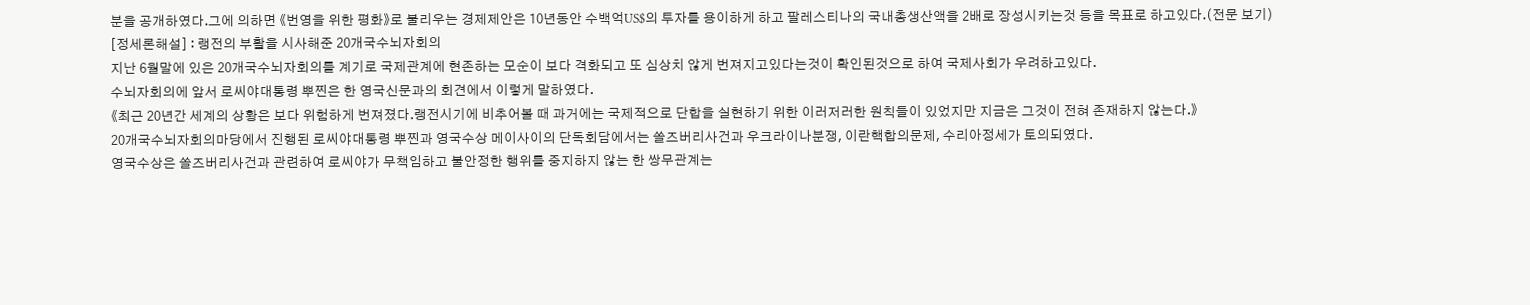분을 공개하였다.그에 의하면 《번영을 위한 평화》로 불리우는 경제제안은 10년동안 수백억US$의 투자를 용이하게 하고 팔레스티나의 국내총생산액을 2배로 장성시키는것 등을 목표로 하고있다.(전문 보기)
[정세론해설] : 랭전의 부활을 시사해준 20개국수뇌자회의
지난 6월말에 있은 20개국수뇌자회의를 계기로 국제관계에 현존하는 모순이 보다 격화되고 또 심상치 않게 번져지고있다는것이 확인된것으로 하여 국제사회가 우려하고있다.
수뇌자회의에 앞서 로씨야대통령 뿌찐은 한 영국신문과의 회견에서 이렇게 말하였다.
《최근 20년간 세계의 상황은 보다 위험하게 번져졌다.랭전시기에 비추어볼 때 과거에는 국제적으로 단합을 실현하기 위한 이러저러한 원칙들이 있었지만 지금은 그것이 전혀 존재하지 않는다.》
20개국수뇌자회의마당에서 진행된 로씨야대통령 뿌찐과 영국수상 메이사이의 단독회담에서는 쏠즈버리사건과 우크라이나분쟁, 이란핵합의문제, 수리아정세가 토의되였다.
영국수상은 쏠즈버리사건과 관련하여 로씨야가 무책임하고 불안정한 행위를 중지하지 않는 한 쌍무관계는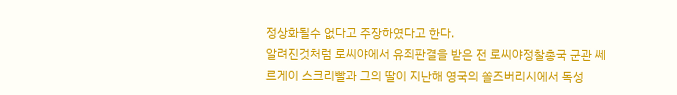정상화될수 없다고 주장하였다고 한다.
알려진것처럼 로씨야에서 유죄판결을 받은 전 로씨야정찰총국 군관 쎄르게이 스크리빨과 그의 딸이 지난해 영국의 쏠즈버리시에서 독성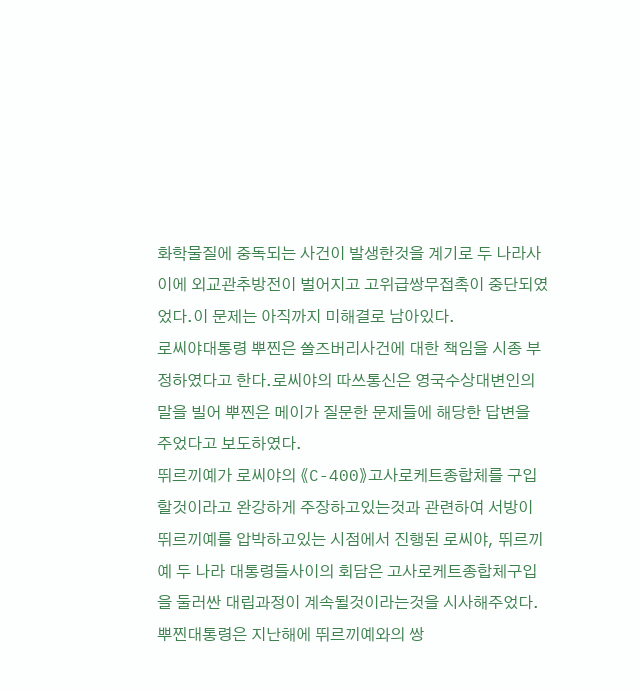화학물질에 중독되는 사건이 발생한것을 계기로 두 나라사이에 외교관추방전이 벌어지고 고위급쌍무접촉이 중단되였었다.이 문제는 아직까지 미해결로 남아있다.
로씨야대통령 뿌찐은 쏠즈버리사건에 대한 책임을 시종 부정하였다고 한다.로씨야의 따쓰통신은 영국수상대변인의 말을 빌어 뿌찐은 메이가 질문한 문제들에 해당한 답변을 주었다고 보도하였다.
뛰르끼예가 로씨야의 《C-400》고사로케트종합체를 구입할것이라고 완강하게 주장하고있는것과 관련하여 서방이 뛰르끼예를 압박하고있는 시점에서 진행된 로씨야, 뛰르끼예 두 나라 대통령들사이의 회담은 고사로케트종합체구입을 둘러싼 대립과정이 계속될것이라는것을 시사해주었다.
뿌찐대통령은 지난해에 뛰르끼예와의 쌍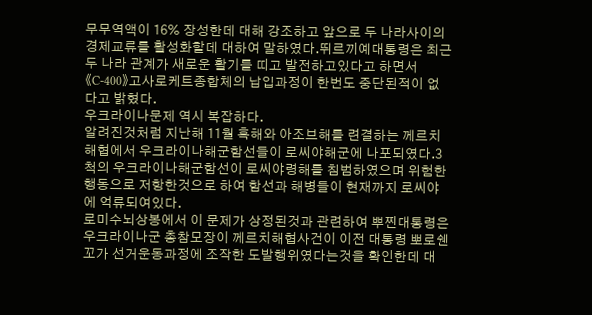무무역액이 16% 장성한데 대해 강조하고 앞으로 두 나라사이의 경제교류를 활성화할데 대하여 말하였다.뛰르끼예대통령은 최근 두 나라 관계가 새로운 활기를 띠고 발전하고있다고 하면서 《C-400》고사로케트종합체의 납입과정이 한번도 중단된적이 없다고 밝혔다.
우크라이나문제 역시 복잡하다.
알려진것처럼 지난해 11월 흑해와 아조브해를 련결하는 께르치해협에서 우크라이나해군함선들이 로씨야해군에 나포되였다.3척의 우크라이나해군함선이 로씨야령해를 침범하였으며 위험한 행동으로 저항한것으로 하여 함선과 해병들이 현재까지 로씨야에 억류되여있다.
로미수뇌상봉에서 이 문제가 상정된것과 관련하여 뿌찐대통령은 우크라이나군 총참모장이 께르치해협사건이 이전 대통령 뽀로쉔꼬가 선거운동과정에 조작한 도발행위였다는것을 확인한데 대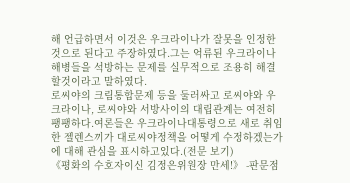해 언급하면서 이것은 우크라이나가 잘못을 인정한것으로 된다고 주장하였다.그는 억류된 우크라이나해병들을 석방하는 문제를 실무적으로 조용히 해결할것이라고 말하였다.
로씨야의 크림통합문제 등을 둘러싸고 로씨야와 우크라이나, 로씨야와 서방사이의 대립관계는 여전히 팽팽하다.여론들은 우크라이나대통령으로 새로 취임한 젤렌스끼가 대로씨야정책을 어떻게 수정하겠는가에 대해 관심을 표시하고있다.(전문 보기)
《평화의 수호자이신 김정은위원장 만세!》 -판문점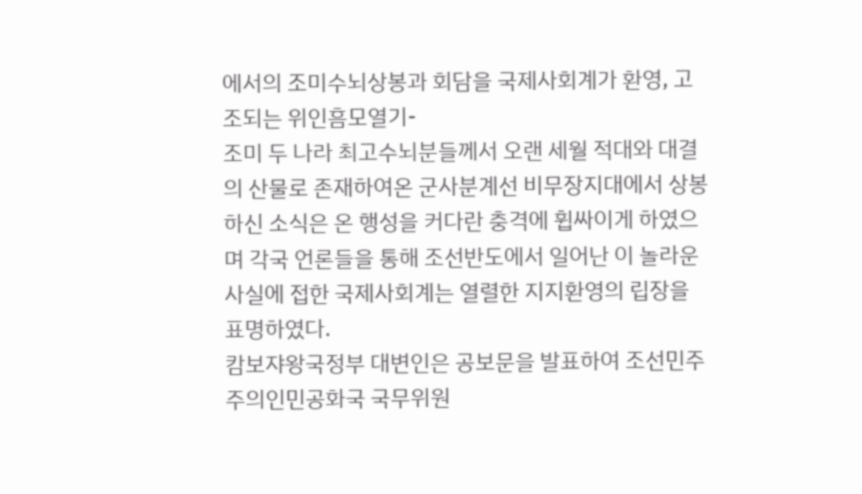에서의 조미수뇌상봉과 회담을 국제사회계가 환영, 고조되는 위인흠모열기-
조미 두 나라 최고수뇌분들께서 오랜 세월 적대와 대결의 산물로 존재하여온 군사분계선 비무장지대에서 상봉하신 소식은 온 행성을 커다란 충격에 휩싸이게 하였으며 각국 언론들을 통해 조선반도에서 일어난 이 놀라운 사실에 접한 국제사회계는 열렬한 지지환영의 립장을 표명하였다.
캄보쟈왕국정부 대변인은 공보문을 발표하여 조선민주주의인민공화국 국무위원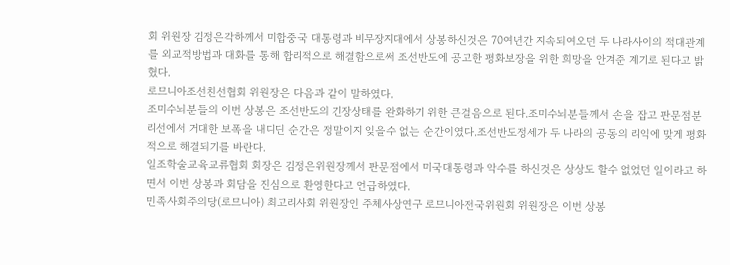회 위원장 김정은각하께서 미합중국 대통령과 비무장지대에서 상봉하신것은 70여년간 지속되여오던 두 나라사이의 적대관계를 외교적방법과 대화를 통해 합리적으로 해결함으로써 조선반도에 공고한 평화보장을 위한 희망을 안겨준 계기로 된다고 밝혔다.
로므니아조선친선협회 위원장은 다음과 같이 말하였다.
조미수뇌분들의 이번 상봉은 조선반도의 긴장상태를 완화하기 위한 큰걸음으로 된다.조미수뇌분들께서 손을 잡고 판문점분리선에서 거대한 보폭을 내디딘 순간은 정말이지 잊을수 없는 순간이였다.조선반도정세가 두 나라의 공동의 리익에 맞게 평화적으로 해결되기를 바란다.
일조학술교육교류협회 회장은 김정은위원장께서 판문점에서 미국대통령과 악수를 하신것은 상상도 할수 없었던 일이라고 하면서 이번 상봉과 회담을 진심으로 환영한다고 언급하였다.
민족사회주의당(로므니아) 최고리사회 위원장인 주체사상연구 로므니아전국위원회 위원장은 이번 상봉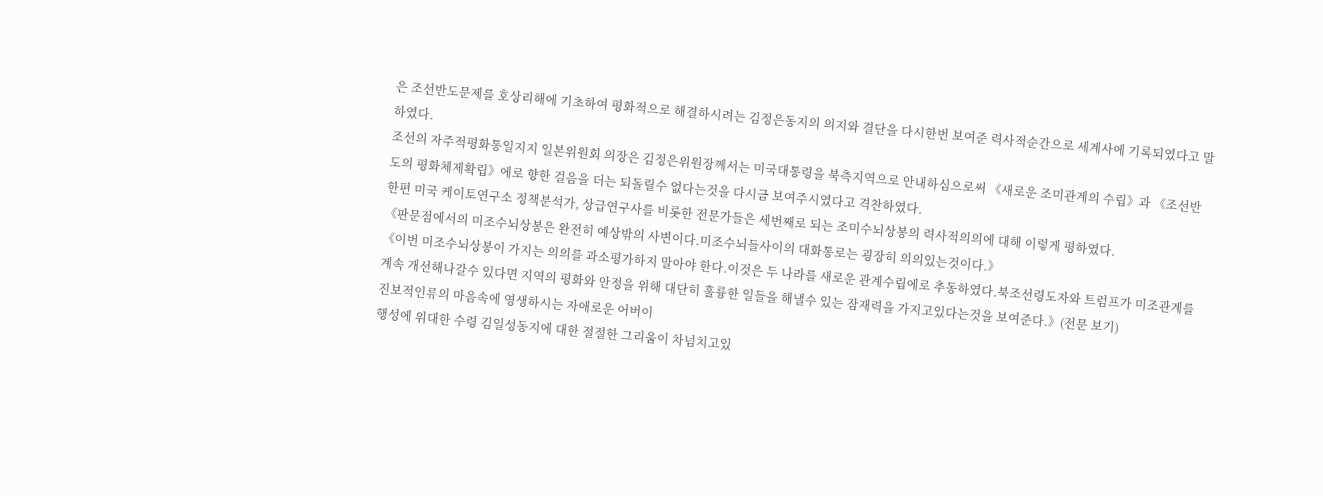은 조선반도문제를 호상리해에 기초하여 평화적으로 해결하시려는 김정은동지의 의지와 결단을 다시한번 보여준 력사적순간으로 세계사에 기록되였다고 말하였다.
조선의 자주적평화통일지지 일본위원회 의장은 김정은위원장께서는 미국대통령을 북측지역으로 안내하심으로써 《새로운 조미관계의 수립》과 《조선반도의 평화체제확립》에로 향한 걸음을 더는 되돌릴수 없다는것을 다시금 보여주시였다고 격찬하였다.
한편 미국 케이토연구소 정책분석가, 상급연구사를 비롯한 전문가들은 세번째로 되는 조미수뇌상봉의 력사적의의에 대해 이렇게 평하였다.
《판문점에서의 미조수뇌상봉은 완전히 예상밖의 사변이다.미조수뇌들사이의 대화통로는 굉장히 의의있는것이다.》
《이번 미조수뇌상봉이 가지는 의의를 과소평가하지 말아야 한다.이것은 두 나라를 새로운 관계수립에로 추동하였다.북조선령도자와 트럼프가 미조관계를 계속 개선해나갈수 있다면 지역의 평화와 안정을 위해 대단히 훌륭한 일들을 해낼수 있는 잠재력을 가지고있다는것을 보여준다.》(전문 보기)
진보적인류의 마음속에 영생하시는 자애로운 어버이
행성에 위대한 수령 김일성동지에 대한 절절한 그리움이 차넘치고있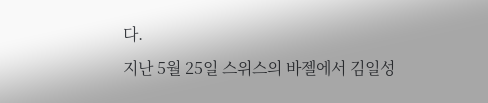다.
지난 5월 25일 스위스의 바젤에서 김일성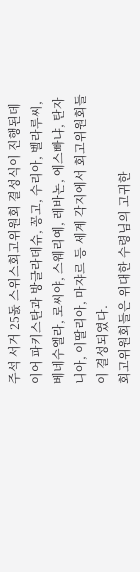주석 서거 25돐 스위스회고위원회 결성식이 진행된데 이어 파키스탄과 방글라데슈, 꽁고, 수리아, 벨라루씨, 베네수엘라, 로씨야, 스웨리예, 레바논, 에스빠냐, 탄자니아, 이딸리아, 마쟈르 등 세계 각지에서 회고위원회들이 결성되였다.
회고위원회들은 위대한 수령님의 고귀한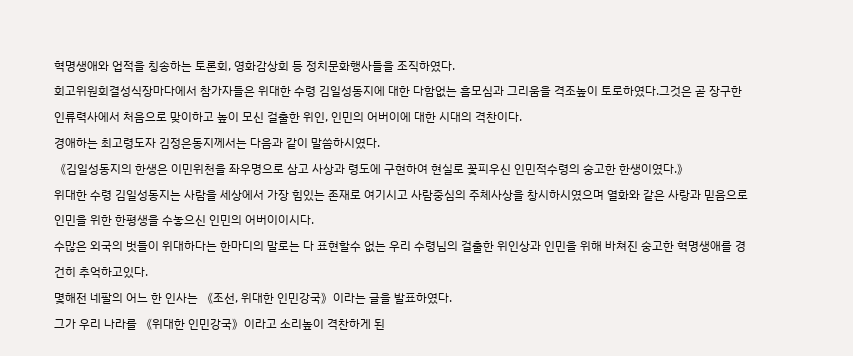혁명생애와 업적을 칭송하는 토론회, 영화감상회 등 정치문화행사들을 조직하였다.
회고위원회결성식장마다에서 참가자들은 위대한 수령 김일성동지에 대한 다함없는 흠모심과 그리움을 격조높이 토로하였다.그것은 곧 장구한 인류력사에서 처음으로 맞이하고 높이 모신 걸출한 위인, 인민의 어버이에 대한 시대의 격찬이다.
경애하는 최고령도자 김정은동지께서는 다음과 같이 말씀하시였다.
《김일성동지의 한생은 이민위천을 좌우명으로 삼고 사상과 령도에 구현하여 현실로 꽃피우신 인민적수령의 숭고한 한생이였다.》
위대한 수령 김일성동지는 사람을 세상에서 가장 힘있는 존재로 여기시고 사람중심의 주체사상을 창시하시였으며 열화와 같은 사랑과 믿음으로 인민을 위한 한평생을 수놓으신 인민의 어버이이시다.
수많은 외국의 벗들이 위대하다는 한마디의 말로는 다 표현할수 없는 우리 수령님의 걸출한 위인상과 인민을 위해 바쳐진 숭고한 혁명생애를 경건히 추억하고있다.
몇해전 네팔의 어느 한 인사는 《조선, 위대한 인민강국》이라는 글을 발표하였다.
그가 우리 나라를 《위대한 인민강국》이라고 소리높이 격찬하게 된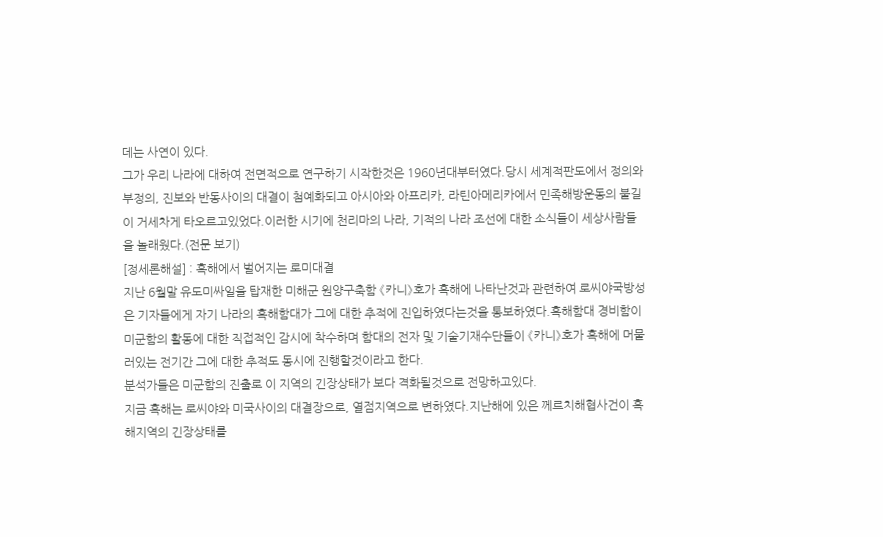데는 사연이 있다.
그가 우리 나라에 대하여 전면적으로 연구하기 시작한것은 1960년대부터였다.당시 세계적판도에서 정의와 부정의, 진보와 반동사이의 대결이 첨예화되고 아시아와 아프리카, 라틴아메리카에서 민족해방운동의 불길이 거세차게 타오르고있었다.이러한 시기에 천리마의 나라, 기적의 나라 조선에 대한 소식들이 세상사람들을 놀래웠다.(전문 보기)
[정세론해설] : 흑해에서 벌어지는 로미대결
지난 6월말 유도미싸일을 탑재한 미해군 원양구축함 《카니》호가 흑해에 나타난것과 관련하여 로씨야국방성은 기자들에게 자기 나라의 흑해함대가 그에 대한 추적에 진입하였다는것을 통보하였다.흑해함대 경비함이 미군함의 활동에 대한 직접적인 감시에 착수하며 함대의 전자 및 기술기재수단들이 《카니》호가 흑해에 머물러있는 전기간 그에 대한 추적도 동시에 진행할것이라고 한다.
분석가들은 미군함의 진출로 이 지역의 긴장상태가 보다 격화될것으로 전망하고있다.
지금 흑해는 로씨야와 미국사이의 대결장으로, 열점지역으로 변하였다.지난해에 있은 께르치해협사건이 흑해지역의 긴장상태를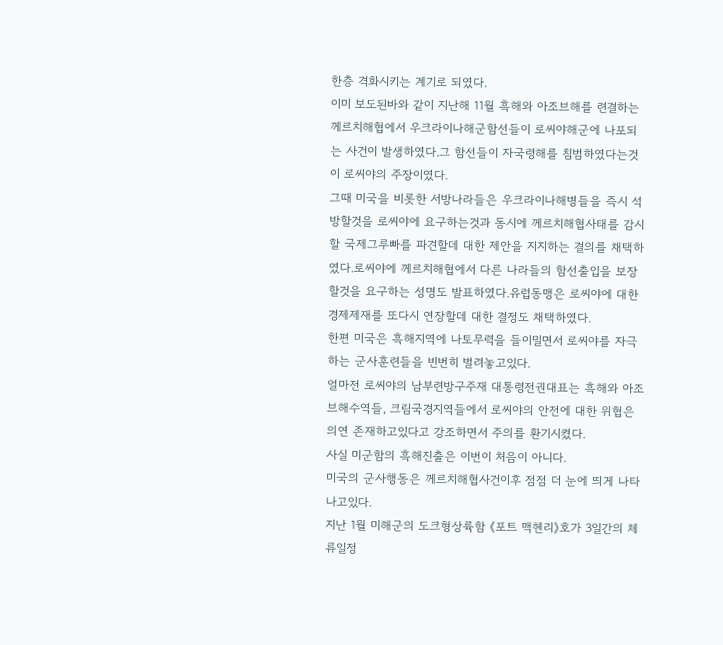한층 격화시키는 계기로 되였다.
이미 보도된바와 같이 지난해 11월 흑해와 아조브해를 련결하는 께르치해협에서 우크라이나해군함선들이 로씨야해군에 나포되는 사건이 발생하였다.그 함선들이 자국령해를 침범하였다는것이 로씨야의 주장이였다.
그때 미국을 비롯한 서방나라들은 우크라이나해병들을 즉시 석방할것을 로씨야에 요구하는것과 동시에 께르치해협사태를 감시할 국제그루빠를 파견할데 대한 제안을 지지하는 결의를 채택하였다.로씨야에 께르치해협에서 다른 나라들의 함선출입을 보장할것을 요구하는 성명도 발표하였다.유럽동맹은 로씨야에 대한 경제제재를 또다시 연장할데 대한 결정도 채택하였다.
한편 미국은 흑해지역에 나토무력을 들이밀면서 로씨야를 자극하는 군사훈련들을 빈번히 벌려놓고있다.
얼마전 로씨야의 남부련방구주재 대통령전권대표는 흑해와 아조브해수역들, 크림국경지역들에서 로씨야의 안전에 대한 위협은 의연 존재하고있다고 강조하면서 주의를 환기시켰다.
사실 미군함의 흑해진출은 이번이 처음이 아니다.
미국의 군사행동은 께르치해협사건이후 점점 더 눈에 띄게 나타나고있다.
지난 1월 미해군의 도크형상륙함 《포트 맥헨리》호가 3일간의 체류일정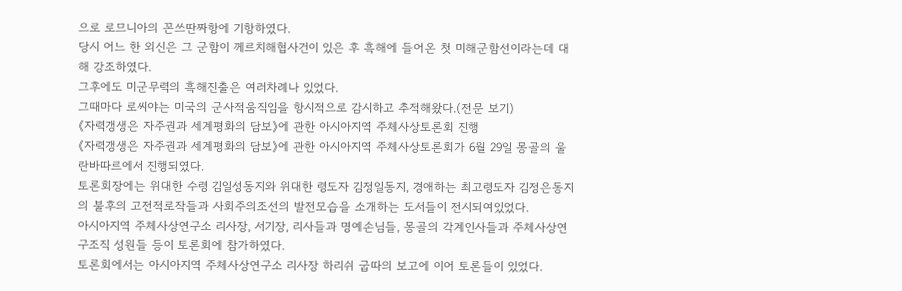으로 로므니아의 꼰쓰딴짜항에 기항하였다.
당시 어느 한 외신은 그 군함이 께르치해협사건이 있은 후 흑해에 들어온 첫 미해군함선이라는데 대해 강조하였다.
그후에도 미군무력의 흑해진출은 여러차례나 있었다.
그때마다 로씨야는 미국의 군사적움직임을 항시적으로 감시하고 추적해왔다.(전문 보기)
《자력갱생은 자주권과 세계평화의 담보》에 관한 아시아지역 주체사상토론회 진행
《자력갱생은 자주권과 세계평화의 담보》에 관한 아시아지역 주체사상토론회가 6월 29일 몽골의 울란바따르에서 진행되였다.
토론회장에는 위대한 수령 김일성동지와 위대한 령도자 김정일동지, 경애하는 최고령도자 김정은동지의 불후의 고전적로작들과 사회주의조선의 발전모습을 소개하는 도서들이 전시되여있었다.
아시아지역 주체사상연구소 리사장, 서기장, 리사들과 명예손님들, 몽골의 각계인사들과 주체사상연구조직 성원들 등이 토론회에 참가하였다.
토론회에서는 아시아지역 주체사상연구소 리사장 하리쉬 굽따의 보고에 이어 토론들이 있었다.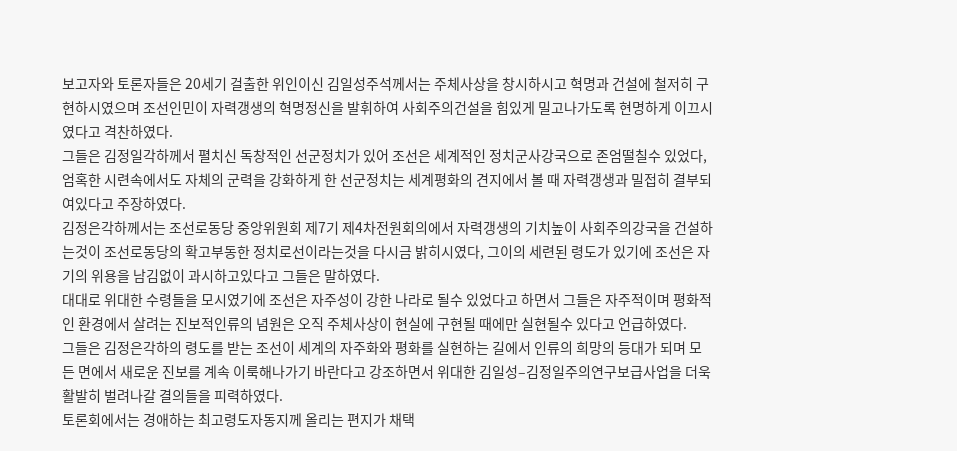보고자와 토론자들은 20세기 걸출한 위인이신 김일성주석께서는 주체사상을 창시하시고 혁명과 건설에 철저히 구현하시였으며 조선인민이 자력갱생의 혁명정신을 발휘하여 사회주의건설을 힘있게 밀고나가도록 현명하게 이끄시였다고 격찬하였다.
그들은 김정일각하께서 펼치신 독창적인 선군정치가 있어 조선은 세계적인 정치군사강국으로 존엄떨칠수 있었다, 엄혹한 시련속에서도 자체의 군력을 강화하게 한 선군정치는 세계평화의 견지에서 볼 때 자력갱생과 밀접히 결부되여있다고 주장하였다.
김정은각하께서는 조선로동당 중앙위원회 제7기 제4차전원회의에서 자력갱생의 기치높이 사회주의강국을 건설하는것이 조선로동당의 확고부동한 정치로선이라는것을 다시금 밝히시였다, 그이의 세련된 령도가 있기에 조선은 자기의 위용을 남김없이 과시하고있다고 그들은 말하였다.
대대로 위대한 수령들을 모시였기에 조선은 자주성이 강한 나라로 될수 있었다고 하면서 그들은 자주적이며 평화적인 환경에서 살려는 진보적인류의 념원은 오직 주체사상이 현실에 구현될 때에만 실현될수 있다고 언급하였다.
그들은 김정은각하의 령도를 받는 조선이 세계의 자주화와 평화를 실현하는 길에서 인류의 희망의 등대가 되며 모든 면에서 새로운 진보를 계속 이룩해나가기 바란다고 강조하면서 위대한 김일성–김정일주의연구보급사업을 더욱 활발히 벌려나갈 결의들을 피력하였다.
토론회에서는 경애하는 최고령도자동지께 올리는 편지가 채택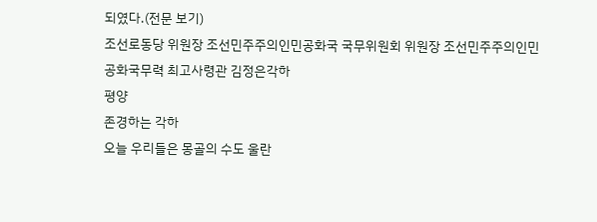되였다.(전문 보기)
조선로동당 위원장 조선민주주의인민공화국 국무위원회 위원장 조선민주주의인민공화국무력 최고사령관 김정은각하
평양
존경하는 각하
오늘 우리들은 몽골의 수도 울란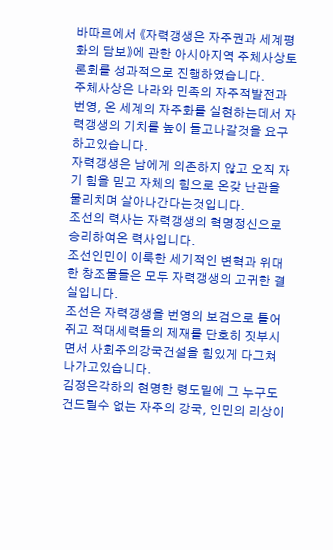바따르에서 《자력갱생은 자주권과 세계평화의 담보》에 관한 아시아지역 주체사상토론회를 성과적으로 진행하였습니다.
주체사상은 나라와 민족의 자주적발전과 번영, 온 세계의 자주화를 실현하는데서 자력갱생의 기치를 높이 들고나갈것을 요구하고있습니다.
자력갱생은 남에게 의존하지 않고 오직 자기 힘을 믿고 자체의 힘으로 온갖 난관을 물리치며 살아나간다는것입니다.
조선의 력사는 자력갱생의 혁명정신으로 승리하여온 력사입니다.
조선인민이 이룩한 세기적인 변혁과 위대한 창조물들은 모두 자력갱생의 고귀한 결실입니다.
조선은 자력갱생을 번영의 보검으로 틀어쥐고 적대세력들의 제재를 단호히 짓부시면서 사회주의강국건설을 힘있게 다그쳐나가고있습니다.
김정은각하의 현명한 령도밑에 그 누구도 건드릴수 없는 자주의 강국, 인민의 리상이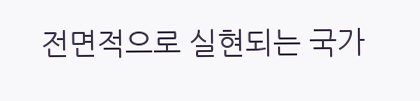전면적으로 실현되는 국가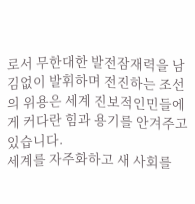로서 무한대한 발전잠재력을 남김없이 발휘하며 전진하는 조선의 위용은 세계 진보적인민들에게 커다란 힘과 용기를 안겨주고있습니다.
세계를 자주화하고 새 사회를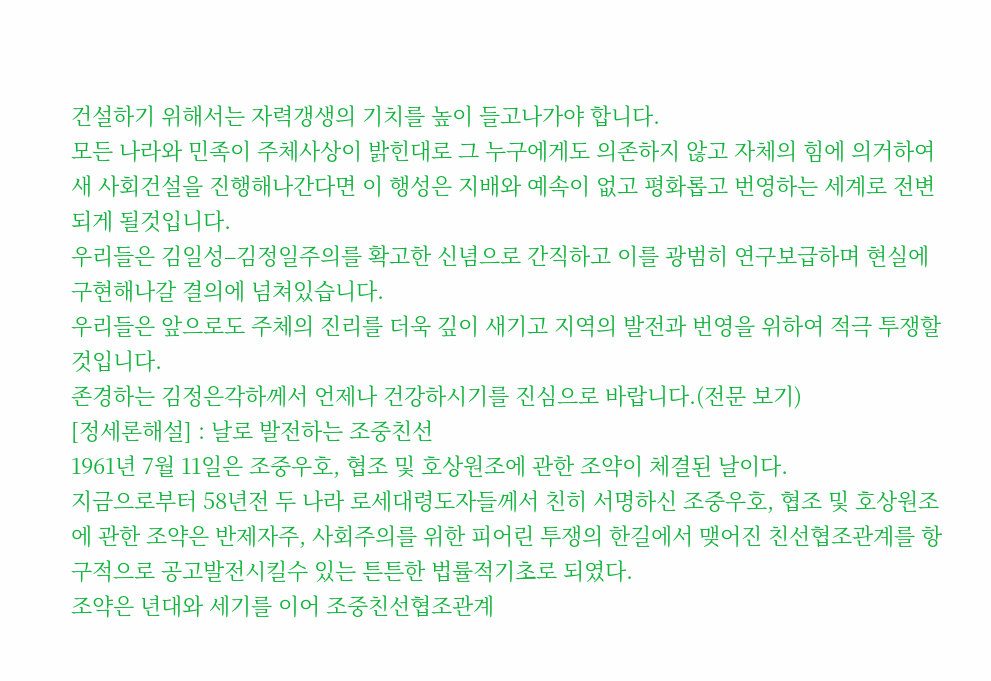건설하기 위해서는 자력갱생의 기치를 높이 들고나가야 합니다.
모든 나라와 민족이 주체사상이 밝힌대로 그 누구에게도 의존하지 않고 자체의 힘에 의거하여 새 사회건설을 진행해나간다면 이 행성은 지배와 예속이 없고 평화롭고 번영하는 세계로 전변되게 될것입니다.
우리들은 김일성–김정일주의를 확고한 신념으로 간직하고 이를 광범히 연구보급하며 현실에 구현해나갈 결의에 넘쳐있습니다.
우리들은 앞으로도 주체의 진리를 더욱 깊이 새기고 지역의 발전과 번영을 위하여 적극 투쟁할것입니다.
존경하는 김정은각하께서 언제나 건강하시기를 진심으로 바랍니다.(전문 보기)
[정세론해설] : 날로 발전하는 조중친선
1961년 7월 11일은 조중우호, 협조 및 호상원조에 관한 조약이 체결된 날이다.
지금으로부터 58년전 두 나라 로세대령도자들께서 친히 서명하신 조중우호, 협조 및 호상원조에 관한 조약은 반제자주, 사회주의를 위한 피어린 투쟁의 한길에서 맺어진 친선협조관계를 항구적으로 공고발전시킬수 있는 튼튼한 법률적기초로 되였다.
조약은 년대와 세기를 이어 조중친선협조관계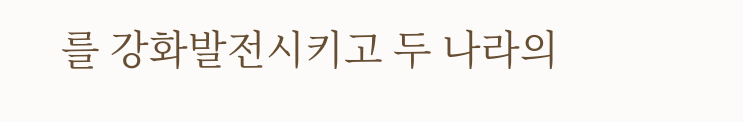를 강화발전시키고 두 나라의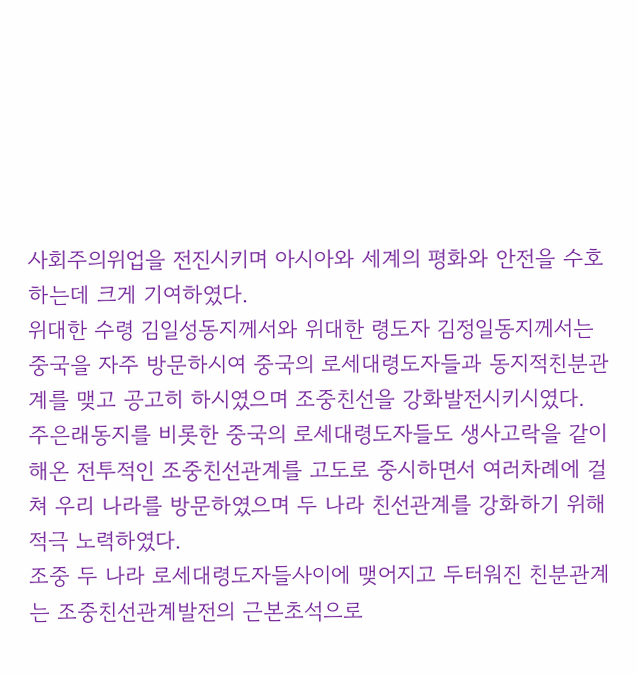사회주의위업을 전진시키며 아시아와 세계의 평화와 안전을 수호하는데 크게 기여하였다.
위대한 수령 김일성동지께서와 위대한 령도자 김정일동지께서는 중국을 자주 방문하시여 중국의 로세대령도자들과 동지적친분관계를 맺고 공고히 하시였으며 조중친선을 강화발전시키시였다.
주은래동지를 비롯한 중국의 로세대령도자들도 생사고락을 같이해온 전투적인 조중친선관계를 고도로 중시하면서 여러차례에 걸쳐 우리 나라를 방문하였으며 두 나라 친선관계를 강화하기 위해 적극 노력하였다.
조중 두 나라 로세대령도자들사이에 맺어지고 두터워진 친분관계는 조중친선관계발전의 근본초석으로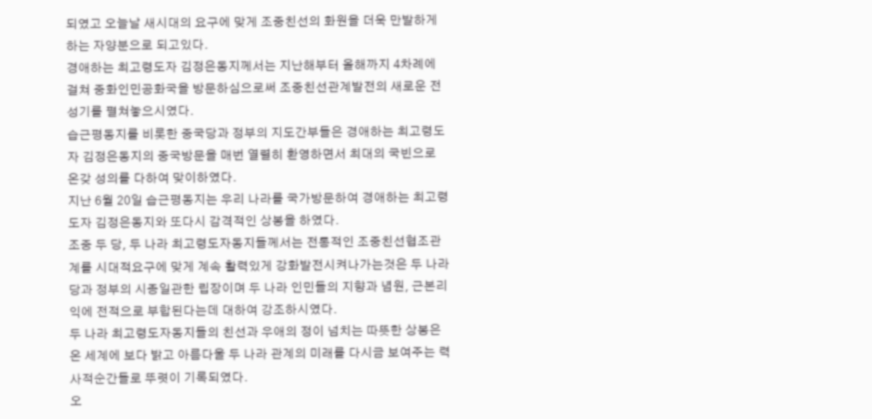되였고 오늘날 새시대의 요구에 맞게 조중친선의 화원을 더욱 만발하게 하는 자양분으로 되고있다.
경애하는 최고령도자 김정은동지께서는 지난해부터 올해까지 4차례에 걸쳐 중화인민공화국을 방문하심으로써 조중친선관계발전의 새로운 전성기를 펼쳐놓으시였다.
습근평동지를 비롯한 중국당과 정부의 지도간부들은 경애하는 최고령도자 김정은동지의 중국방문을 매번 열렬히 환영하면서 최대의 국빈으로 온갖 성의를 다하여 맞이하였다.
지난 6월 20일 습근평동지는 우리 나라를 국가방문하여 경애하는 최고령도자 김정은동지와 또다시 감격적인 상봉을 하였다.
조중 두 당, 두 나라 최고령도자동지들께서는 전통적인 조중친선협조관계를 시대적요구에 맞게 계속 활력있게 강화발전시켜나가는것은 두 나라 당과 정부의 시종일관한 립장이며 두 나라 인민들의 지향과 념원, 근본리익에 전적으로 부합된다는데 대하여 강조하시였다.
두 나라 최고령도자동지들의 친선과 우애의 정이 넘치는 따뜻한 상봉은 온 세계에 보다 밝고 아름다울 두 나라 관계의 미래를 다시금 보여주는 력사적순간들로 뚜렷이 기록되였다.
오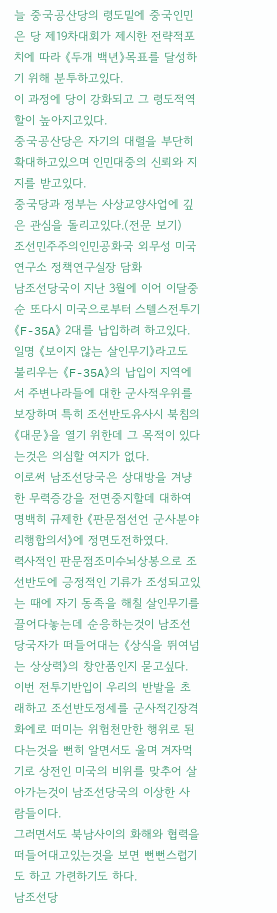늘 중국공산당의 령도밑에 중국인민은 당 제19차대회가 제시한 전략적포치에 따라 《두개 백년》목표를 달성하기 위해 분투하고있다.
이 과정에 당이 강화되고 그 령도적역할이 높아지고있다.
중국공산당은 자기의 대렬을 부단히 확대하고있으며 인민대중의 신뢰와 지지를 받고있다.
중국당과 정부는 사상교양사업에 깊은 관심을 돌리고있다.(전문 보기)
조선민주주의인민공화국 외무성 미국연구소 정책연구실장 담화
남조선당국이 지난 3월에 이어 이달중순 또다시 미국으로부터 스텔스전투기 《F-35A》 2대를 납입하려 하고있다.
일명 《보이지 않는 살인무기》라고도 불리우는 《F-35A》의 납입이 지역에서 주변나라들에 대한 군사적우위를 보장하며 특히 조선반도유사시 북침의 《대문》을 열기 위한데 그 목적이 있다는것은 의심할 여지가 없다.
이로써 남조선당국은 상대방을 겨냥한 무력증강을 전면중지할데 대하여 명백히 규제한 《판문점선언 군사분야리행합의서》에 정면도전하였다.
력사적인 판문점조미수뇌상봉으로 조선반도에 긍정적인 기류가 조성되고있는 때에 자기 동족을 해칠 살인무기를 끌어다놓는데 순응하는것이 남조선당국자가 떠들어대는 《상식을 뛰여넘는 상상력》의 창안품인지 묻고싶다.
이번 전투기반입이 우리의 반발을 초래하고 조선반도정세를 군사적긴장격화에로 떠미는 위험천만한 행위로 된다는것을 뻔히 알면서도 울며 겨자먹기로 상전인 미국의 비위를 맞추어 살아가는것이 남조선당국의 이상한 사람들이다.
그러면서도 북남사이의 화해와 협력을 떠들어대고있는것을 보면 뻔뻔스럽기도 하고 가련하기도 하다.
남조선당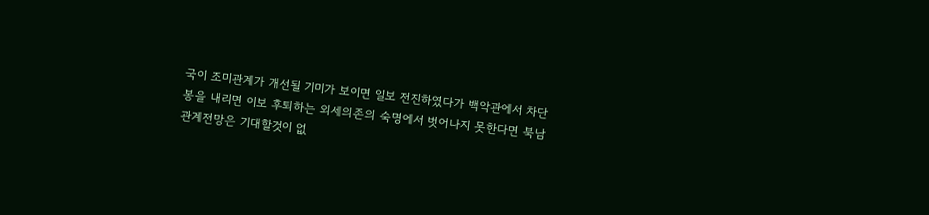국이 조미관계가 개선될 기미가 보이면 일보 전진하였다가 백악관에서 차단봉을 내리면 이보 후퇴하는 외세의존의 숙명에서 벗어나지 못한다면 북남관계전망은 기대할것이 없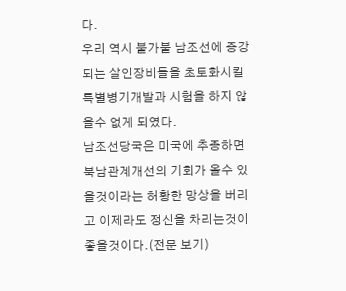다.
우리 역시 불가불 남조선에 증강되는 살인장비들을 초토화시킬 특별병기개발과 시험을 하지 않을수 없게 되였다.
남조선당국은 미국에 추종하면 북남관계개선의 기회가 올수 있을것이라는 허황한 망상을 버리고 이제라도 정신을 차리는것이 좋을것이다.(전문 보기)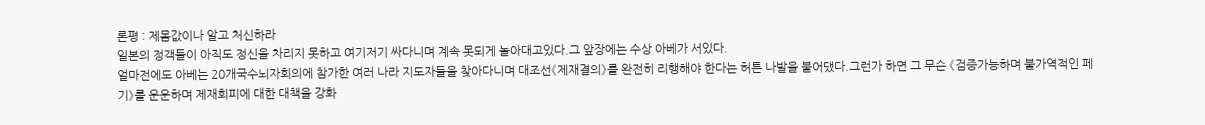론평 : 제몸값이나 알고 처신하라
일본의 정객들이 아직도 정신을 차리지 못하고 여기저기 싸다니며 계속 못되게 놀아대고있다.그 앞장에는 수상 아베가 서있다.
얼마전에도 아베는 20개국수뇌자회의에 참가한 여러 나라 지도자들을 찾아다니며 대조선《제재결의》를 완전히 리행해야 한다는 허튼 나발을 불어댔다.그런가 하면 그 무슨 《검증가능하며 불가역적인 페기》를 운운하며 제재회피에 대한 대책을 강화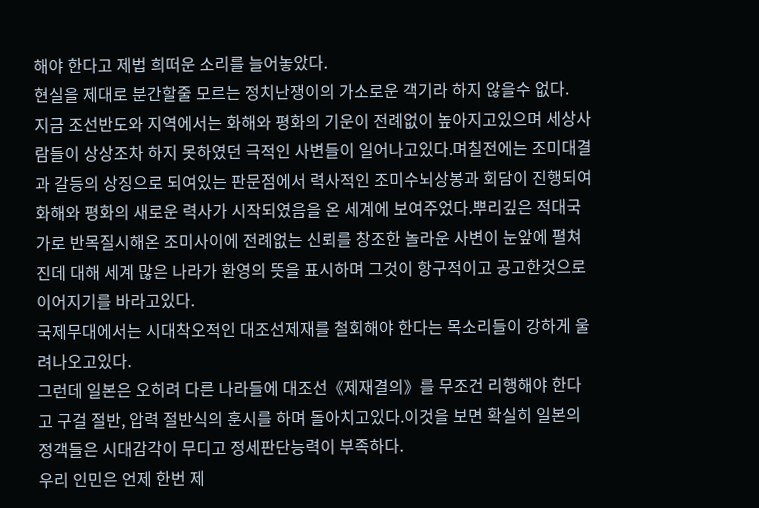해야 한다고 제법 희떠운 소리를 늘어놓았다.
현실을 제대로 분간할줄 모르는 정치난쟁이의 가소로운 객기라 하지 않을수 없다.
지금 조선반도와 지역에서는 화해와 평화의 기운이 전례없이 높아지고있으며 세상사람들이 상상조차 하지 못하였던 극적인 사변들이 일어나고있다.며칠전에는 조미대결과 갈등의 상징으로 되여있는 판문점에서 력사적인 조미수뇌상봉과 회담이 진행되여 화해와 평화의 새로운 력사가 시작되였음을 온 세계에 보여주었다.뿌리깊은 적대국가로 반목질시해온 조미사이에 전례없는 신뢰를 창조한 놀라운 사변이 눈앞에 펼쳐진데 대해 세계 많은 나라가 환영의 뜻을 표시하며 그것이 항구적이고 공고한것으로 이어지기를 바라고있다.
국제무대에서는 시대착오적인 대조선제재를 철회해야 한다는 목소리들이 강하게 울려나오고있다.
그런데 일본은 오히려 다른 나라들에 대조선《제재결의》를 무조건 리행해야 한다고 구걸 절반, 압력 절반식의 훈시를 하며 돌아치고있다.이것을 보면 확실히 일본의 정객들은 시대감각이 무디고 정세판단능력이 부족하다.
우리 인민은 언제 한번 제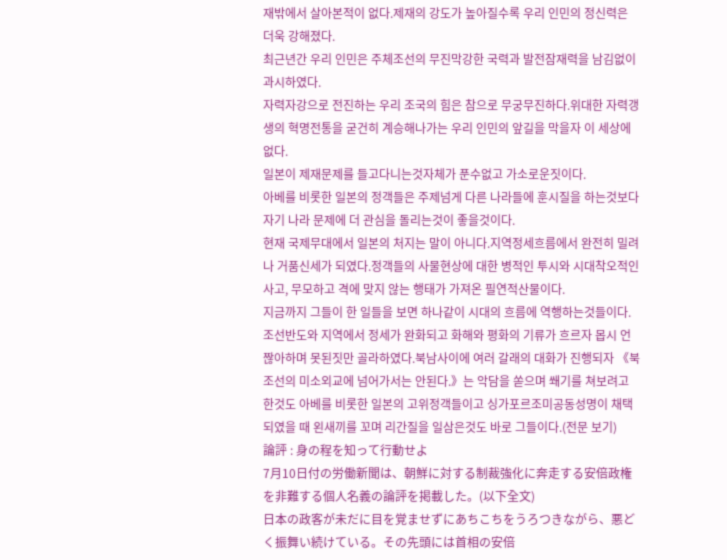재밖에서 살아본적이 없다.제재의 강도가 높아질수록 우리 인민의 정신력은 더욱 강해졌다.
최근년간 우리 인민은 주체조선의 무진막강한 국력과 발전잠재력을 남김없이 과시하였다.
자력자강으로 전진하는 우리 조국의 힘은 참으로 무궁무진하다.위대한 자력갱생의 혁명전통을 굳건히 계승해나가는 우리 인민의 앞길을 막을자 이 세상에 없다.
일본이 제재문제를 들고다니는것자체가 푼수없고 가소로운짓이다.
아베를 비롯한 일본의 정객들은 주제넘게 다른 나라들에 훈시질을 하는것보다 자기 나라 문제에 더 관심을 돌리는것이 좋을것이다.
현재 국제무대에서 일본의 처지는 말이 아니다.지역정세흐름에서 완전히 밀려나 거품신세가 되였다.정객들의 사물현상에 대한 병적인 투시와 시대착오적인 사고, 무모하고 격에 맞지 않는 행태가 가져온 필연적산물이다.
지금까지 그들이 한 일들을 보면 하나같이 시대의 흐름에 역행하는것들이다.조선반도와 지역에서 정세가 완화되고 화해와 평화의 기류가 흐르자 몹시 언짢아하며 못된짓만 골라하였다.북남사이에 여러 갈래의 대화가 진행되자 《북조선의 미소외교에 넘어가서는 안된다.》는 악담을 쏟으며 쐐기를 쳐보려고 한것도 아베를 비롯한 일본의 고위정객들이고 싱가포르조미공동성명이 채택되였을 때 왼새끼를 꼬며 리간질을 일삼은것도 바로 그들이다.(전문 보기)
論評 : 身の程を知って行動せよ
7月10日付の労働新聞は、朝鮮に対する制裁強化に奔走する安倍政権を非難する個人名義の論評を掲載した。(以下全文)
日本の政客が未だに目を覚ませずにあちこちをうろつきながら、悪どく振舞い続けている。その先頭には首相の安倍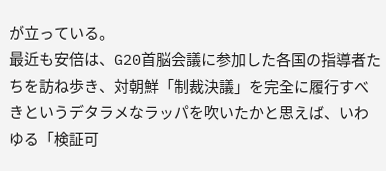が立っている。
最近も安倍は、G20首脳会議に参加した各国の指導者たちを訪ね歩き、対朝鮮「制裁決議」を完全に履行すべきというデタラメなラッパを吹いたかと思えば、いわゆる「検証可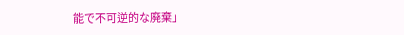能で不可逆的な廃棄」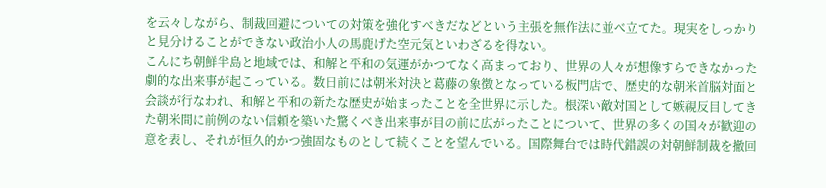を云々しながら、制裁回避についての対策を強化すべきだなどという主張を無作法に並べ立てた。現実をしっかりと見分けることができない政治小人の馬鹿げた空元気といわざるを得ない。
こんにち朝鮮半島と地域では、和解と平和の気運がかつてなく高まっており、世界の人々が想像すらできなかった劇的な出来事が起こっている。数日前には朝米対決と葛藤の象徴となっている板門店で、歴史的な朝米首脳対面と会談が行なわれ、和解と平和の新たな歴史が始まったことを全世界に示した。根深い敵対国として嫉視反目してきた朝米間に前例のない信頼を築いた驚くべき出来事が目の前に広がったことについて、世界の多くの国々が歓迎の意を表し、それが恒久的かつ強固なものとして続くことを望んでいる。国際舞台では時代錯誤の対朝鮮制裁を撤回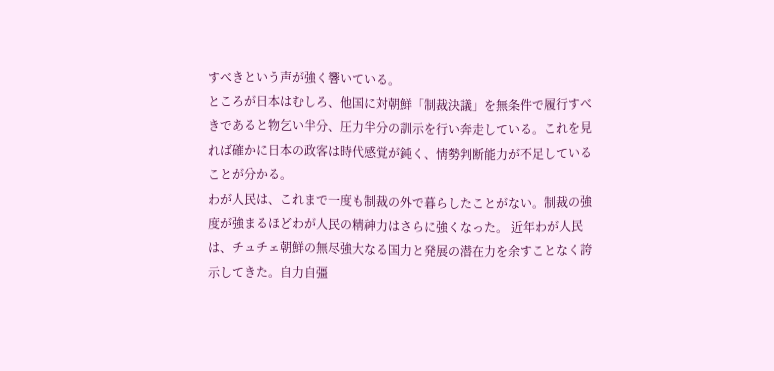すべきという声が強く響いている。
ところが日本はむしろ、他国に対朝鮮「制裁決議」を無条件で履行すべきであると物乞い半分、圧力半分の訓示を行い奔走している。これを見れば確かに日本の政客は時代感覚が鈍く、情勢判断能力が不足していることが分かる。
わが人民は、これまで一度も制裁の外で暮らしたことがない。制裁の強度が強まるほどわが人民の精神力はさらに強くなった。 近年わが人民は、チュチェ朝鮮の無尽強大なる国力と発展の潜在力を余すことなく誇示してきた。自力自彊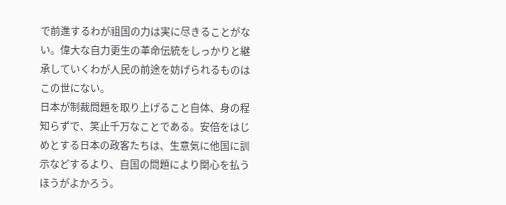で前進するわが祖国の力は実に尽きることがない。偉大な自力更生の革命伝統をしっかりと継承していくわが人民の前途を妨げられるものはこの世にない。
日本が制裁問題を取り上げること自体、身の程知らずで、笑止千万なことである。安倍をはじめとする日本の政客たちは、生意気に他国に訓示などするより、自国の問題により関心を払うほうがよかろう。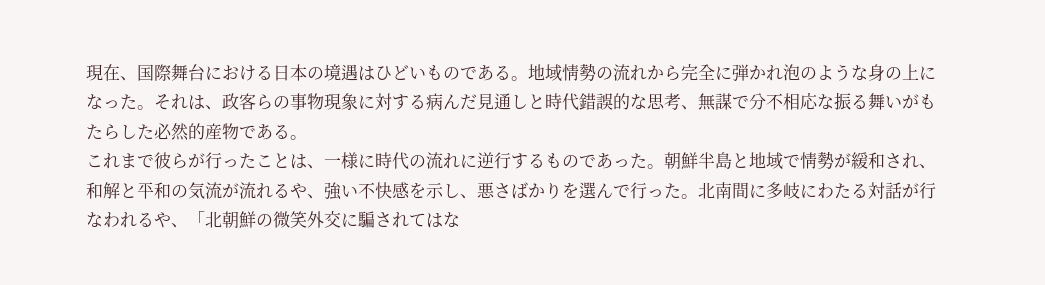現在、国際舞台における日本の境遇はひどいものである。地域情勢の流れから完全に弾かれ泡のような身の上になった。それは、政客らの事物現象に対する病んだ見通しと時代錯誤的な思考、無謀で分不相応な振る舞いがもたらした必然的産物である。
これまで彼らが行ったことは、一様に時代の流れに逆行するものであった。朝鮮半島と地域で情勢が緩和され、和解と平和の気流が流れるや、強い不快感を示し、悪さばかりを選んで行った。北南間に多岐にわたる対話が行なわれるや、「北朝鮮の微笑外交に騙されてはな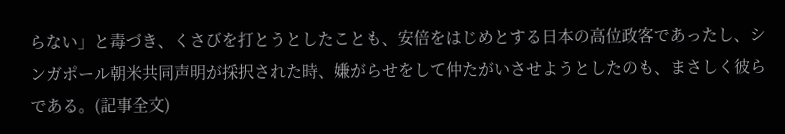らない」と毒づき、くさびを打とうとしたことも、安倍をはじめとする日本の高位政客であったし、シンガポール朝米共同声明が採択された時、嫌がらせをして仲たがいさせようとしたのも、まさしく彼らである。(記事全文)